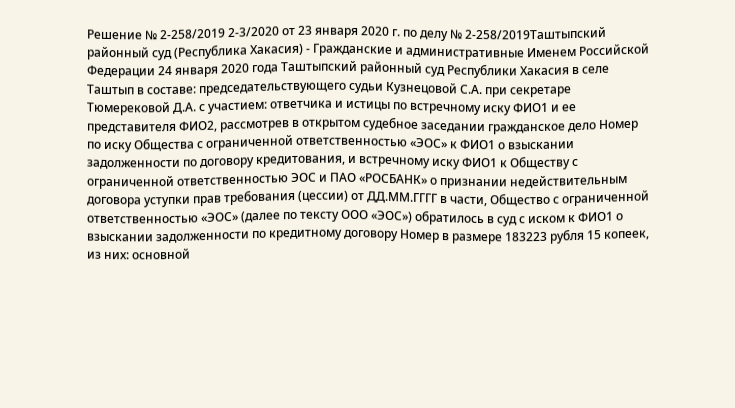Решение № 2-258/2019 2-3/2020 от 23 января 2020 г. по делу № 2-258/2019Таштыпский районный суд (Республика Хакасия) - Гражданские и административные Именем Российской Федерации 24 января 2020 года Таштыпский районный суд Республики Хакасия в селе Таштып в составе: председательствующего судьи Кузнецовой С.А. при секретаре Тюмерековой Д.А. с участием: ответчика и истицы по встречному иску ФИО1 и ее представителя ФИО2, рассмотрев в открытом судебное заседании гражданское дело Номер по иску Общества с ограниченной ответственностью «ЭОС» к ФИО1 о взыскании задолженности по договору кредитования, и встречному иску ФИО1 к Обществу с ограниченной ответственностью ЭОС и ПАО «РОСБАНК» о признании недействительным договора уступки прав требования (цессии) от ДД.ММ.ГГГГ в части, Общество с ограниченной ответственностью «ЭОС» (далее по тексту ООО «ЭОС») обратилось в суд с иском к ФИО1 о взыскании задолженности по кредитному договору Номер в размере 183223 рубля 15 копеек, из них: основной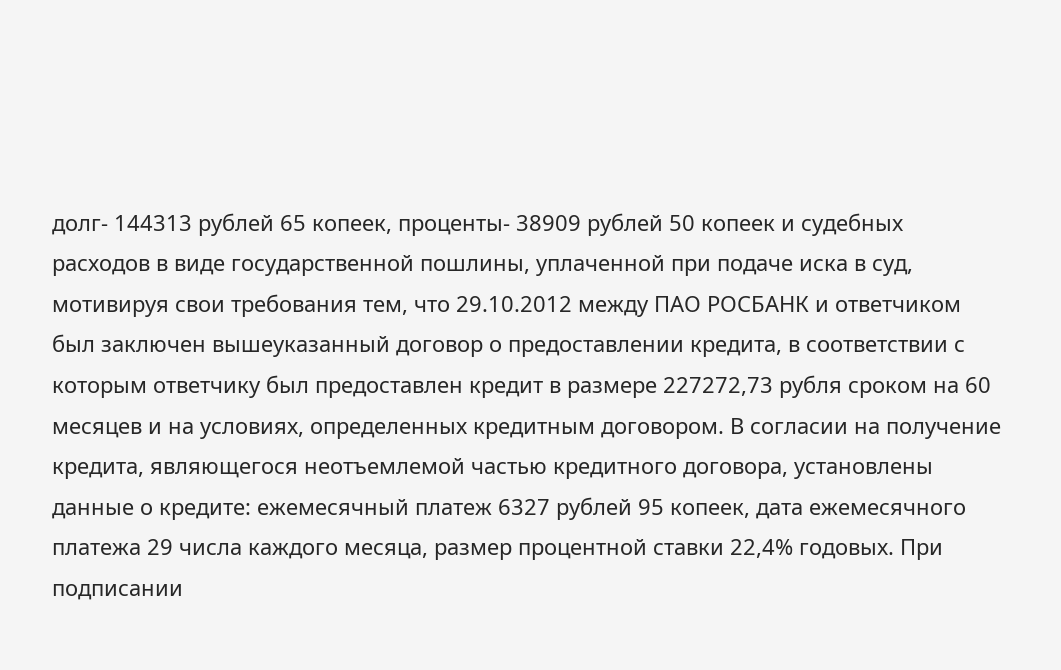долг- 144313 рублей 65 копеек, проценты- 38909 рублей 50 копеек и судебных расходов в виде государственной пошлины, уплаченной при подаче иска в суд, мотивируя свои требования тем, что 29.10.2012 между ПАО РОСБАНК и ответчиком был заключен вышеуказанный договор о предоставлении кредита, в соответствии с которым ответчику был предоставлен кредит в размере 227272,73 рубля сроком на 60 месяцев и на условиях, определенных кредитным договором. В согласии на получение кредита, являющегося неотъемлемой частью кредитного договора, установлены данные о кредите: ежемесячный платеж 6327 рублей 95 копеек, дата ежемесячного платежа 29 числа каждого месяца, размер процентной ставки 22,4% годовых. При подписании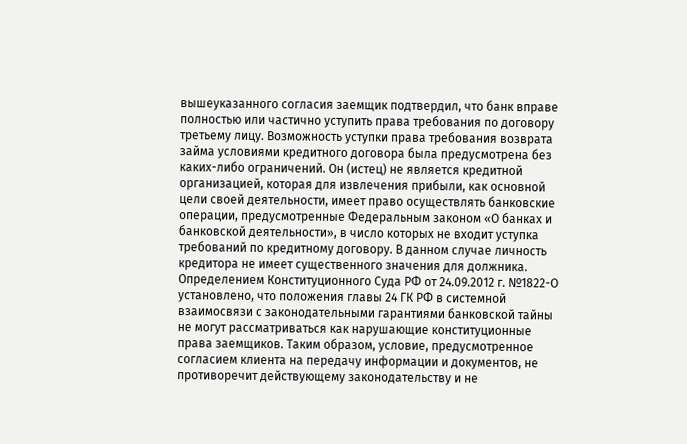вышеуказанного согласия заемщик подтвердил, что банк вправе полностью или частично уступить права требования по договору третьему лицу. Возможность уступки права требования возврата займа условиями кредитного договора была предусмотрена без каких-либо ограничений. Он (истец) не является кредитной организацией, которая для извлечения прибыли, как основной цели своей деятельности, имеет право осуществлять банковские операции, предусмотренные Федеральным законом «О банках и банковской деятельности», в число которых не входит уступка требований по кредитному договору. В данном случае личность кредитора не имеет существенного значения для должника. Определением Конституционного Суда РФ от 24.09.2012 г. №1822-О установлено, что положения главы 24 ГК РФ в системной взаимосвязи с законодательными гарантиями банковской тайны не могут рассматриваться как нарушающие конституционные права заемщиков. Таким образом, условие, предусмотренное согласием клиента на передачу информации и документов, не противоречит действующему законодательству и не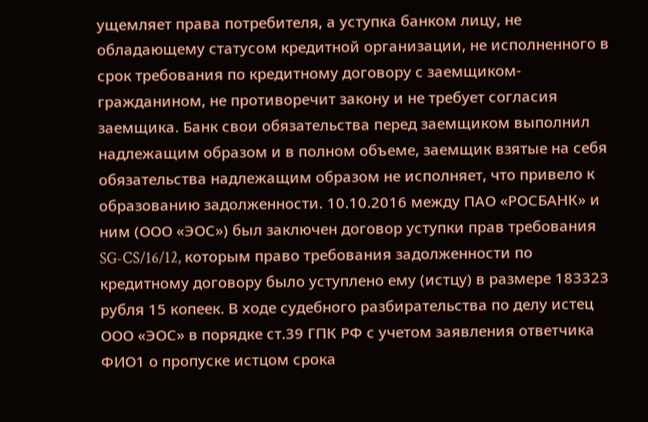ущемляет права потребителя, а уступка банком лицу, не обладающему статусом кредитной организации, не исполненного в срок требования по кредитному договору с заемщиком-гражданином, не противоречит закону и не требует согласия заемщика. Банк свои обязательства перед заемщиком выполнил надлежащим образом и в полном объеме, заемщик взятые на себя обязательства надлежащим образом не исполняет, что привело к образованию задолженности. 10.10.2016 между ПАО «РОСБАНК» и ним (ООО «ЭОС») был заключен договор уступки прав требования SG-CS/16/12, которым право требования задолженности по кредитному договору было уступлено ему (истцу) в размере 183323 рубля 15 копеек. В ходе судебного разбирательства по делу истец ООО «ЭОС» в порядке ст.39 ГПК РФ с учетом заявления ответчика ФИО1 о пропуске истцом срока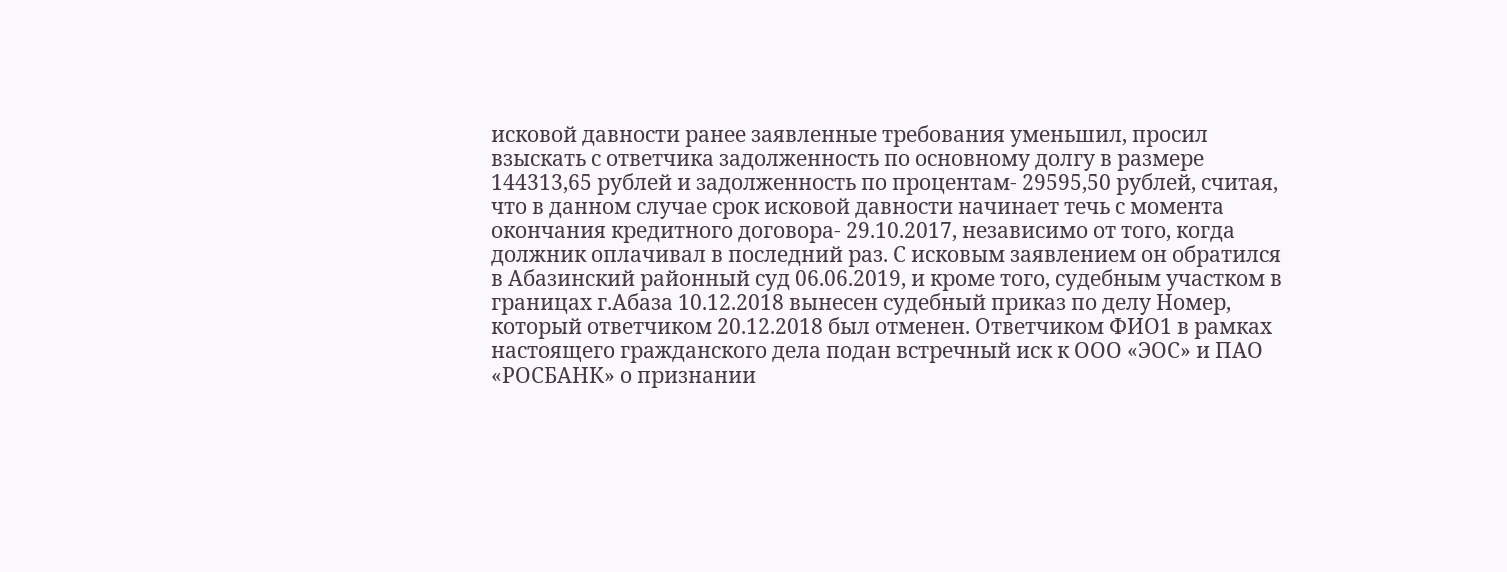исковой давности ранее заявленные требования уменьшил, просил взыскать с ответчика задолженность по основному долгу в размере 144313,65 рублей и задолженность по процентам- 29595,50 рублей, считая, что в данном случае срок исковой давности начинает течь с момента окончания кредитного договора- 29.10.2017, независимо от того, когда должник оплачивал в последний раз. С исковым заявлением он обратился в Абазинский районный суд 06.06.2019, и кроме того, судебным участком в границах г.Абаза 10.12.2018 вынесен судебный приказ по делу Номер, который ответчиком 20.12.2018 был отменен. Ответчиком ФИО1 в рамках настоящего гражданского дела подан встречный иск к ООО «ЭОС» и ПАО «РОСБАНК» о признании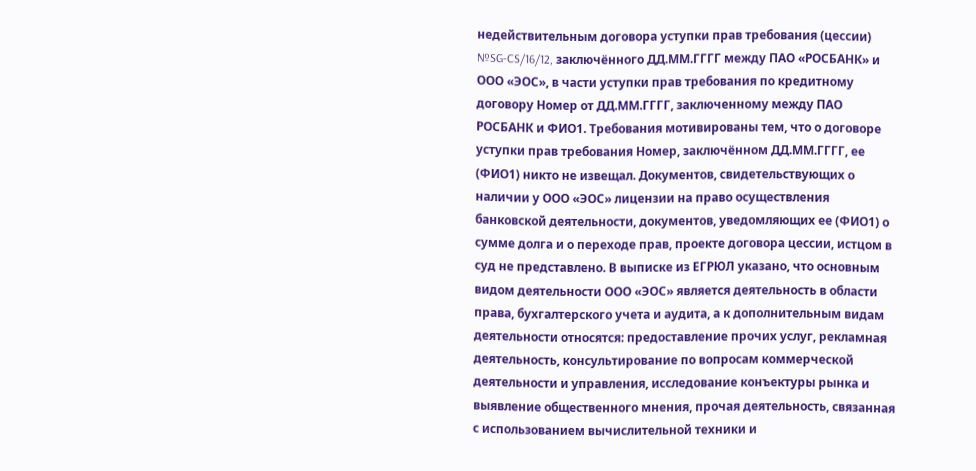недействительным договора уступки прав требования (цессии) №SG-CS/16/12, заключённого ДД.ММ.ГГГГ между ПАО «РОСБАНК» и ООО «ЭОС», в части уступки прав требования по кредитному договору Номер от ДД.ММ.ГГГГ, заключенному между ПАО РОСБАНК и ФИО1. Требования мотивированы тем, что о договоре уступки прав требования Номер, заключённом ДД.ММ.ГГГГ, ее (ФИО1) никто не извещал. Документов, свидетельствующих о наличии у ООО «ЭОС» лицензии на право осуществления банковской деятельности, документов, уведомляющих ее (ФИО1) о сумме долга и о переходе прав, проекте договора цессии, истцом в суд не представлено. В выписке из ЕГРЮЛ указано, что основным видом деятельности OOО «ЭОС» является деятельность в области права, бухгалтерского учета и аудита, а к дополнительным видам деятельности относятся: предоставление прочих услуг, рекламная деятельность, консультирование по вопросам коммерческой деятельности и управления, исследование конъектуры рынка и выявление общественного мнения, прочая деятельность, связанная с использованием вычислительной техники и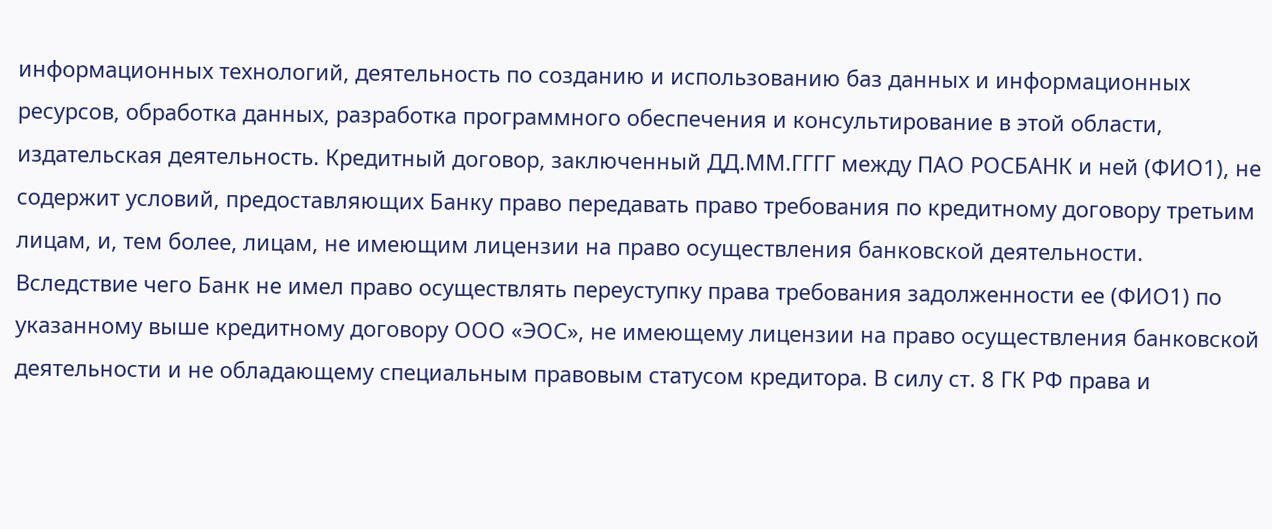информационных технологий, деятельность по созданию и использованию баз данных и информационных ресурсов, обработка данных, разработка программного обеспечения и консультирование в этой области, издательская деятельность. Кредитный договор, заключенный ДД.ММ.ГГГГ между ПАО РОСБАНК и ней (ФИО1), не содержит условий, предоставляющих Банку право передавать право требования по кредитному договору третьим лицам, и, тем более, лицам, не имеющим лицензии на право осуществления банковской деятельности. Вследствие чего Банк не имел право осуществлять переуступку права требования задолженности ее (ФИО1) по указанному выше кредитному договору ООО «ЭОС», не имеющему лицензии на право осуществления банковской деятельности и не обладающему специальным правовым статусом кредитора. В силу ст. 8 ГК РФ права и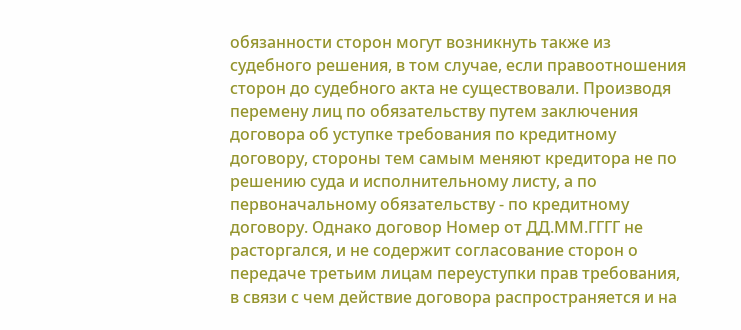обязанности сторон могут возникнуть также из судебного решения, в том случае, если правоотношения сторон до судебного акта не существовали. Производя перемену лиц по обязательству путем заключения договора об уступке требования по кредитному договору, стороны тем самым меняют кредитора не по решению суда и исполнительному листу, а по первоначальному обязательству - по кредитному договору. Однако договор Номер от ДД.ММ.ГГГГ не расторгался, и не содержит согласование сторон о передаче третьим лицам переуступки прав требования, в связи с чем действие договора распространяется и на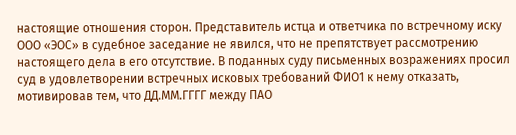настоящие отношения сторон. Представитель истца и ответчика по встречному иску ООО «ЭОС» в судебное заседание не явился, что не препятствует рассмотрению настоящего дела в его отсутствие. В поданных суду письменных возражениях просил суд в удовлетворении встречных исковых требований ФИО1 к нему отказать, мотивировав тем, что ДД.ММ.ГГГГ между ПАО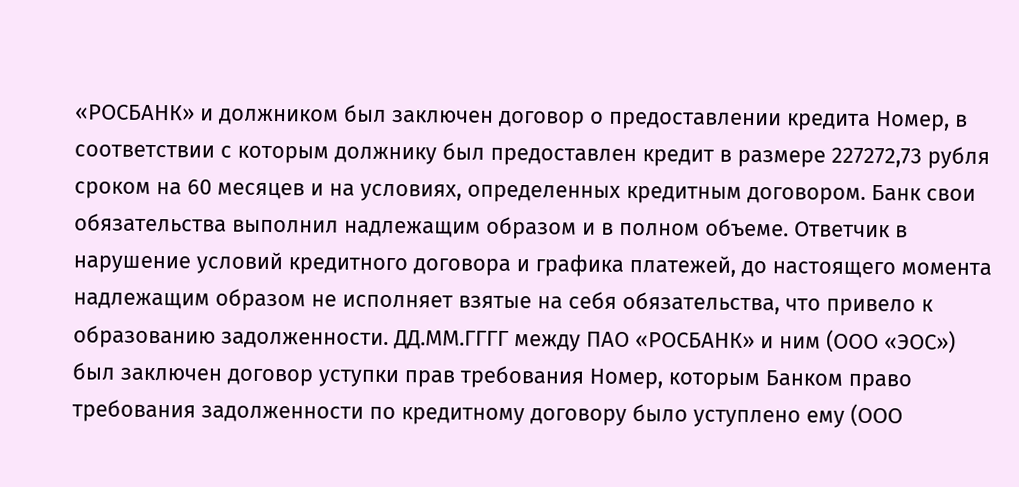«РОСБАНК» и должником был заключен договор о предоставлении кредита Номер, в соответствии с которым должнику был предоставлен кредит в размере 227272,73 рубля сроком на 60 месяцев и на условиях, определенных кредитным договором. Банк свои обязательства выполнил надлежащим образом и в полном объеме. Ответчик в нарушение условий кредитного договора и графика платежей, до настоящего момента надлежащим образом не исполняет взятые на себя обязательства, что привело к образованию задолженности. ДД.ММ.ГГГГ между ПАО «РОСБАНК» и ним (ООО «ЭОС») был заключен договор уступки прав требования Номер, которым Банком право требования задолженности по кредитному договору было уступлено ему (ООО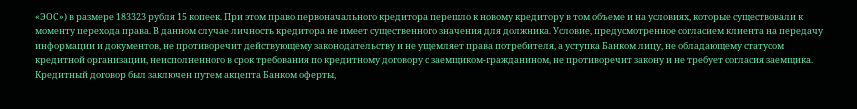«ЭОС») в размере 183323 рубля 15 копеек. При этом право первоначального кредитора перешло к новому кредитору в том объеме и на условиях, которые существовали к моменту перехода права. В данном случае личность кредитора не имеет существенного значения для должника. Условие, предусмотренное согласием клиента на передачу информации и документов, не противоречит действующему законодательству и не ущемляет права потребителя, а уступка Банком лицу, не обладающему статусом кредитной организации, неисполненного в срок требования по кредитному договору с заемщиком-гражданином, не противоречит закону и не требует согласия заемщика. Кредитный договор был заключен путем акцепта Банком оферты,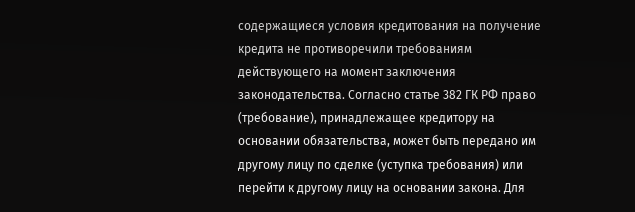содержащиеся условия кредитования на получение кредита не противоречили требованиям действующего на момент заключения законодательства. Согласно статье 382 ГК РФ право (требование), принадлежащее кредитору на основании обязательства, может быть передано им другому лицу по сделке (уступка требования) или перейти к другому лицу на основании закона. Для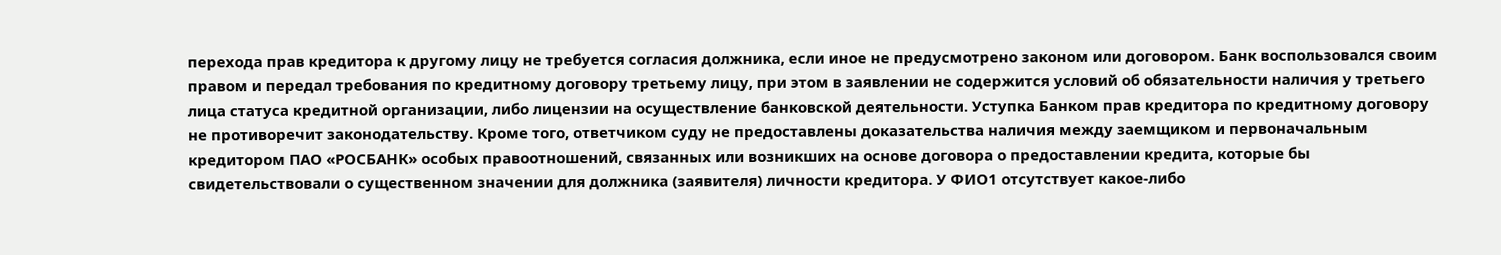перехода прав кредитора к другому лицу не требуется согласия должника, если иное не предусмотрено законом или договором. Банк воспользовался своим правом и передал требования по кредитному договору третьему лицу, при этом в заявлении не содержится условий об обязательности наличия у третьего лица статуса кредитной организации, либо лицензии на осуществление банковской деятельности. Уступка Банком прав кредитора по кредитному договору не противоречит законодательству. Кроме того, ответчиком суду не предоставлены доказательства наличия между заемщиком и первоначальным кредитором ПАО «РОСБАНК» особых правоотношений, связанных или возникших на основе договора о предоставлении кредита, которые бы свидетельствовали о существенном значении для должника (заявителя) личности кредитора. У ФИО1 отсутствует какое-либо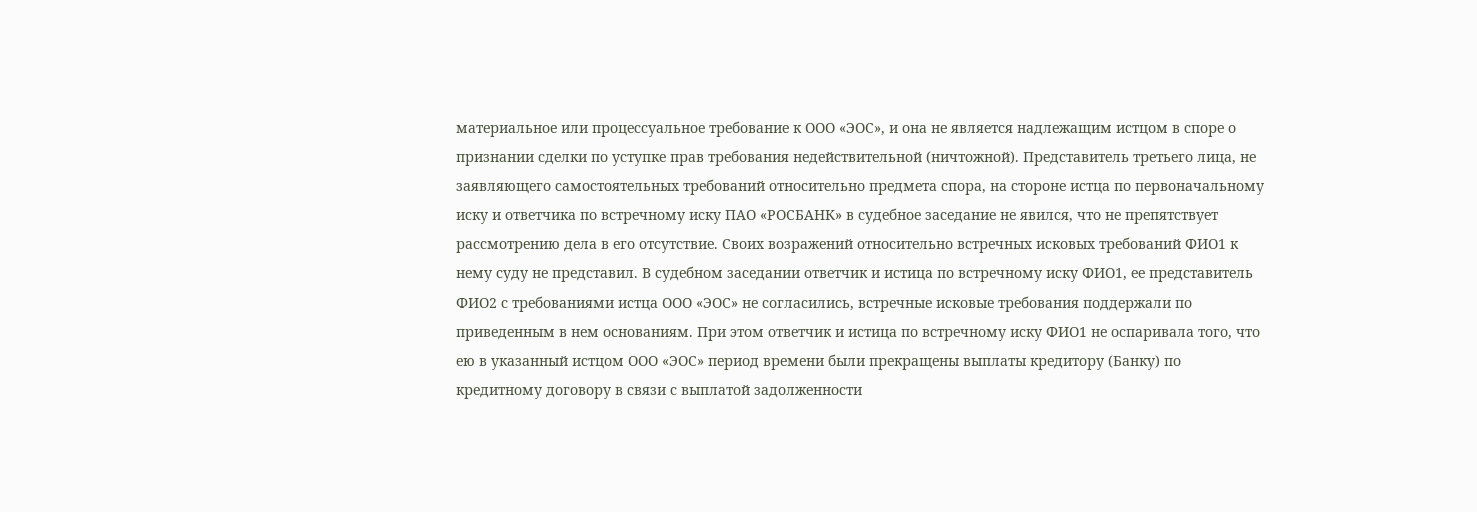материальное или процессуальное требование к ООО «ЭОС», и она не является надлежащим истцом в споре о признании сделки по уступке прав требования недействительной (ничтожной). Представитель третьего лица, не заявляющего самостоятельных требований относительно предмета спора, на стороне истца по первоначальному иску и ответчика по встречному иску ПАО «РОСБАНК» в судебное заседание не явился, что не препятствует рассмотрению дела в его отсутствие. Своих возражений относительно встречных исковых требований ФИО1 к нему суду не представил. В судебном заседании ответчик и истица по встречному иску ФИО1, ее представитель ФИО2 с требованиями истца ООО «ЭОС» не согласились, встречные исковые требования поддержали по приведенным в нем основаниям. При этом ответчик и истица по встречному иску ФИО1 не оспаривала того, что ею в указанный истцом ООО «ЭОС» период времени были прекращены выплаты кредитору (Банку) по кредитному договору в связи с выплатой задолженности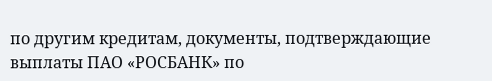по другим кредитам, документы, подтверждающие выплаты ПАО «РОСБАНК» по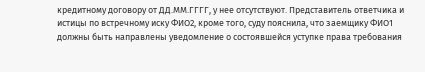кредитному договору от ДД.ММ.ГГГГ, у нее отсутствуют. Представитель ответчика и истицы по встречному иску ФИО2, кроме того, суду пояснила, что заемщику ФИО1 должны быть направлены уведомление о состоявшейся уступке права требования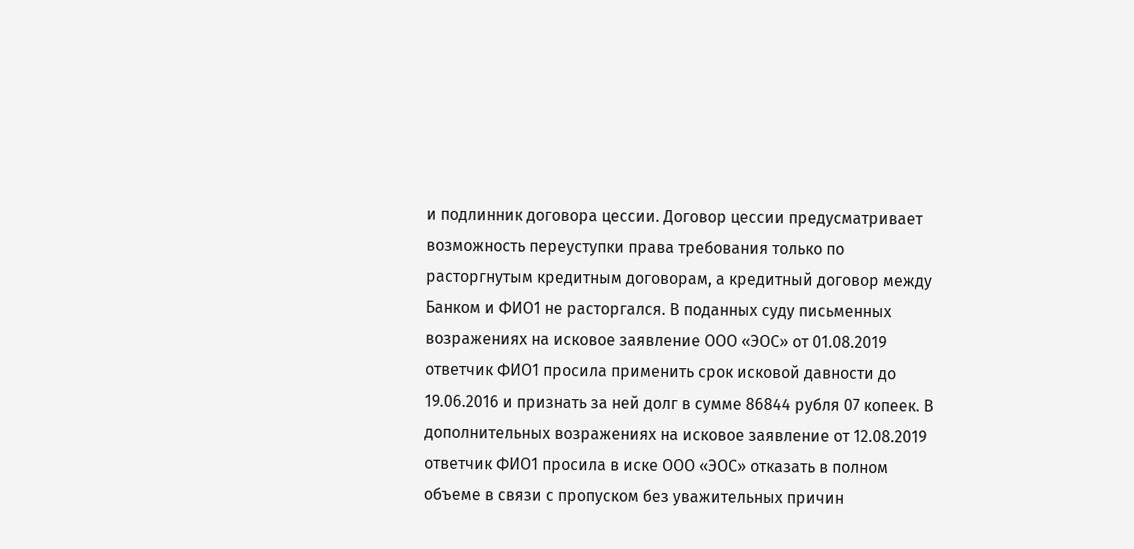и подлинник договора цессии. Договор цессии предусматривает возможность переуступки права требования только по расторгнутым кредитным договорам, а кредитный договор между Банком и ФИО1 не расторгался. В поданных суду письменных возражениях на исковое заявление ООО «ЭОС» от 01.08.2019 ответчик ФИО1 просила применить срок исковой давности до 19.06.2016 и признать за ней долг в сумме 86844 рубля 07 копеек. В дополнительных возражениях на исковое заявление от 12.08.2019 ответчик ФИО1 просила в иске ООО «ЭОС» отказать в полном объеме в связи с пропуском без уважительных причин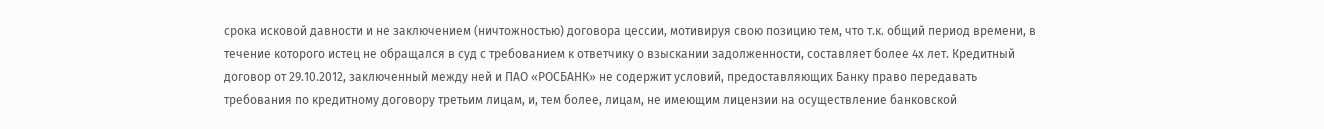срока исковой давности и не заключением (ничтожностью) договора цессии, мотивируя свою позицию тем, что т.к. общий период времени, в течение которого истец не обращался в суд с требованием к ответчику о взыскании задолженности, составляет более 4х лет. Кредитный договор от 29.10.2012, заключенный между ней и ПАО «РОСБАНК» не содержит условий, предоставляющих Банку право передавать требования по кредитному договору третьим лицам, и, тем более, лицам, не имеющим лицензии на осуществление банковской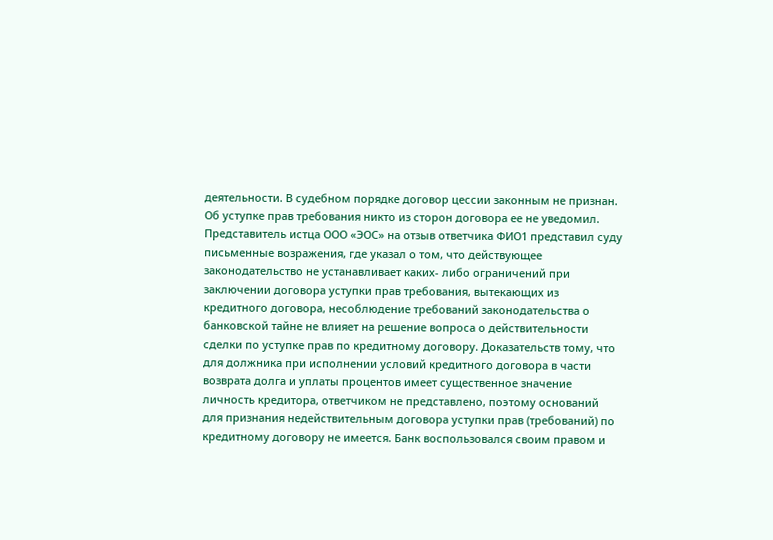деятельности. В судебном порядке договор цессии законным не признан. Об уступке прав требования никто из сторон договора ее не уведомил. Представитель истца ООО «ЭОС» на отзыв ответчика ФИО1 представил суду письменные возражения, где указал о том, что действующее законодательство не устанавливает каких- либо ограничений при заключении договора уступки прав требования, вытекающих из кредитного договора, несоблюдение требований законодательства о банковской тайне не влияет на решение вопроса о действительности сделки по уступке прав по кредитному договору. Доказательств тому, что для должника при исполнении условий кредитного договора в части возврата долга и уплаты процентов имеет существенное значение личность кредитора, ответчиком не представлено, поэтому оснований для признания недействительным договора уступки прав (требований) по кредитному договору не имеется. Банк воспользовался своим правом и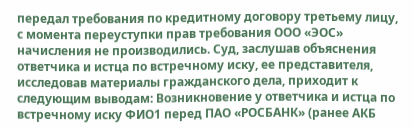передал требования по кредитному договору третьему лицу, с момента переуступки прав требования ООО «ЭОС» начисления не производились. Суд, заслушав объяснения ответчика и истца по встречному иску, ее представителя, исследовав материалы гражданского дела, приходит к следующим выводам: Возникновение у ответчика и истца по встречному иску ФИО1 перед ПАО «РОСБАНК» (ранее АКБ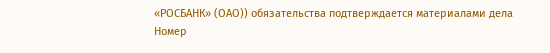«РОСБАНК» (ОАО)) обязательства подтверждается материалами дела Номер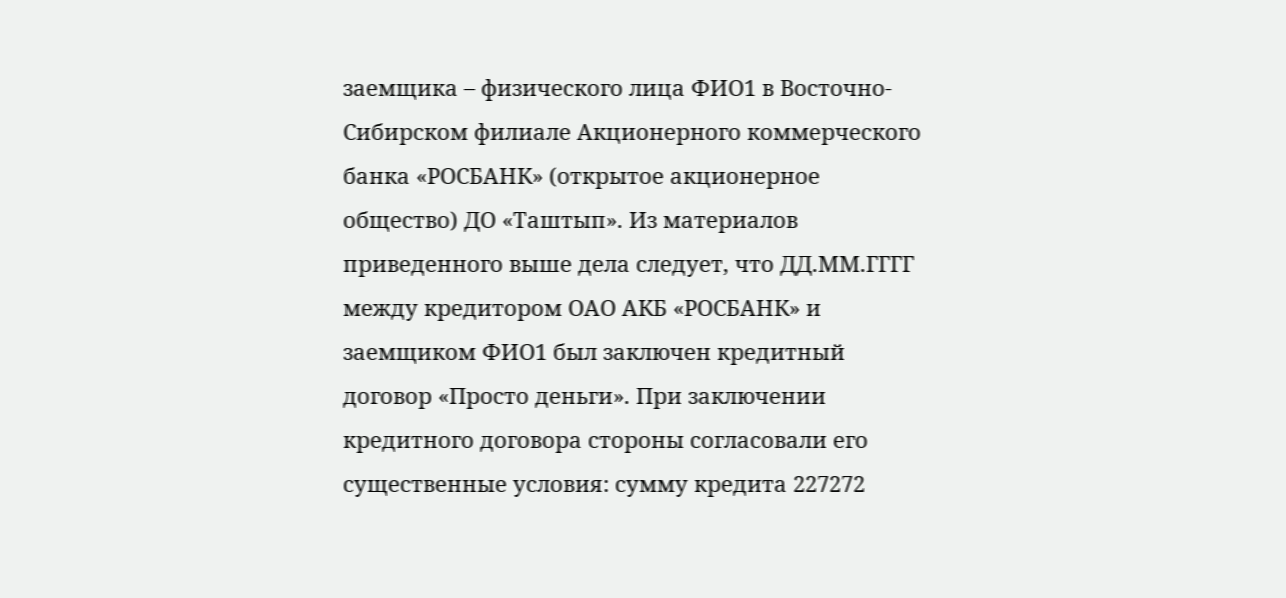заемщика – физического лица ФИО1 в Восточно-Сибирском филиале Акционерного коммерческого банка «РОСБАНК» (открытое акционерное общество) ДО «Таштып». Из материалов приведенного выше дела следует, что ДД.ММ.ГГГГ между кредитором ОАО АКБ «РОСБАНК» и заемщиком ФИО1 был заключен кредитный договор «Просто деньги». При заключении кредитного договора стороны согласовали его существенные условия: сумму кредита 227272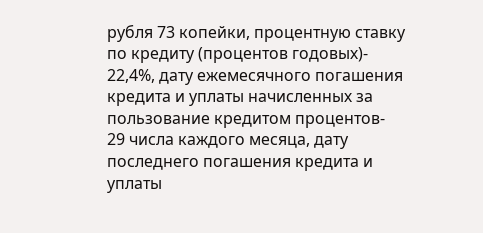рубля 73 копейки, процентную ставку по кредиту (процентов годовых)- 22,4%, дату ежемесячного погашения кредита и уплаты начисленных за пользование кредитом процентов- 29 числа каждого месяца, дату последнего погашения кредита и уплаты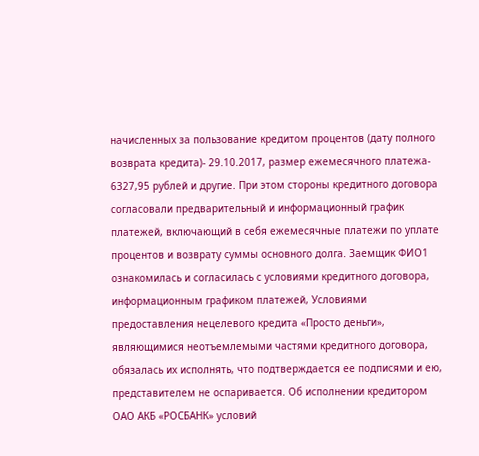начисленных за пользование кредитом процентов (дату полного возврата кредита)- 29.10.2017, размер ежемесячного платежа- 6327,95 рублей и другие. При этом стороны кредитного договора согласовали предварительный и информационный график платежей, включающий в себя ежемесячные платежи по уплате процентов и возврату суммы основного долга. Заемщик ФИО1 ознакомилась и согласилась с условиями кредитного договора, информационным графиком платежей, Условиями предоставления нецелевого кредита «Просто деньги», являющимися неотъемлемыми частями кредитного договора, обязалась их исполнять, что подтверждается ее подписями и ею, представителем не оспаривается. Об исполнении кредитором ОАО АКБ «РОСБАНК» условий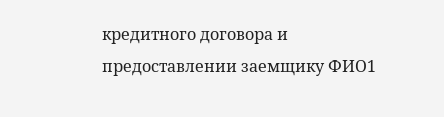кредитного договора и предоставлении заемщику ФИО1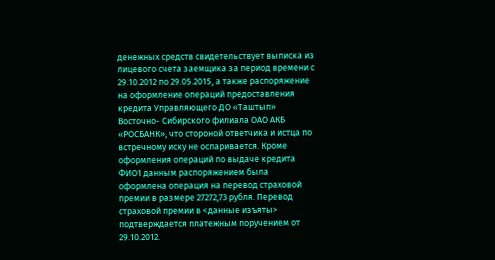денежных средств свидетельствует выписка из лицевого счета заемщика за период времени с 29.10.2012 по 29.05.2015, а также распоряжение на оформление операций предоставления кредита Управляющего ДО «Таштып» Восточно- Сибирского филиала ОАО АКБ «РОСБАНК», что стороной ответчика и истца по встречному иску не оспаривается. Кроме оформления операций по выдаче кредита ФИО1 данным распоряжением была оформлена операция на перевод страховой премии в размере 27272,73 рубля. Перевод страховой премии в <данные изъяты> подтверждается платежным поручением от 29.10.2012.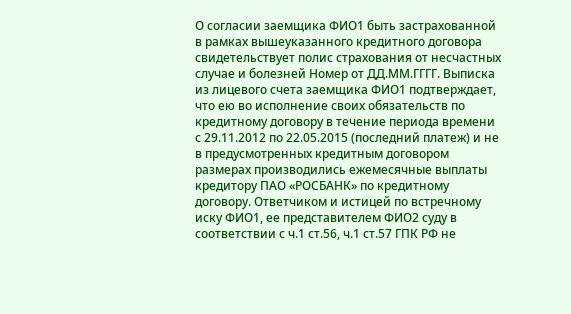О согласии заемщика ФИО1 быть застрахованной в рамках вышеуказанного кредитного договора свидетельствует полис страхования от несчастных случае и болезней Номер от ДД.ММ.ГГГГ. Выписка из лицевого счета заемщика ФИО1 подтверждает, что ею во исполнение своих обязательств по кредитному договору в течение периода времени с 29.11.2012 по 22.05.2015 (последний платеж) и не в предусмотренных кредитным договором размерах производились ежемесячные выплаты кредитору ПАО «РОСБАНК» по кредитному договору. Ответчиком и истицей по встречному иску ФИО1, ее представителем ФИО2 суду в соответствии с ч.1 ст.56, ч.1 ст.57 ГПК РФ не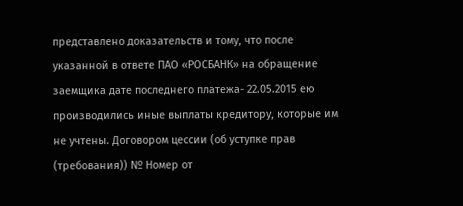представлено доказательств и тому, что после указанной в ответе ПАО «РОСБАНК» на обращение заемщика дате последнего платежа- 22.05.2015 ею производились иные выплаты кредитору, которые им не учтены. Договором цессии (об уступке прав (требования)) № Номер от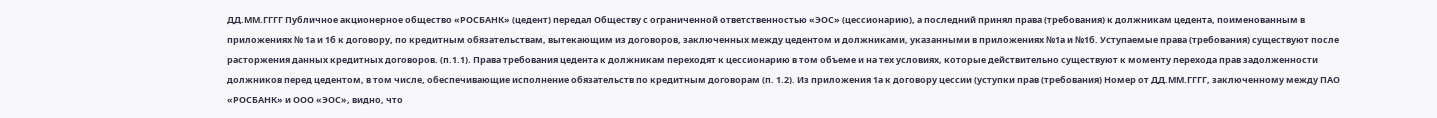ДД.ММ.ГГГГ Публичное акционерное общество «РОСБАНК» (цедент) передал Обществу с ограниченной ответственностью «ЭОС» (цессионарию), а последний принял права (требования) к должникам цедента, поименованным в приложениях № 1а и 1б к договору, по кредитным обязательствам, вытекающим из договоров, заключенных между цедентом и должниками, указанными в приложениях №1а и №1б. Уступаемые права (требования) существуют после расторжения данных кредитных договоров. (п.1.1). Права требования цедента к должникам переходят к цессионарию в том объеме и на тех условиях, которые действительно существуют к моменту перехода прав задолженности должников перед цедентом, в том числе, обеспечивающие исполнение обязательств по кредитным договорам (п. 1.2). Из приложения 1а к договору цессии (уступки прав (требования) Номер от ДД.ММ.ГГГГ, заключенному между ПАО «РОСБАНК» и ООО «ЭОС», видно, что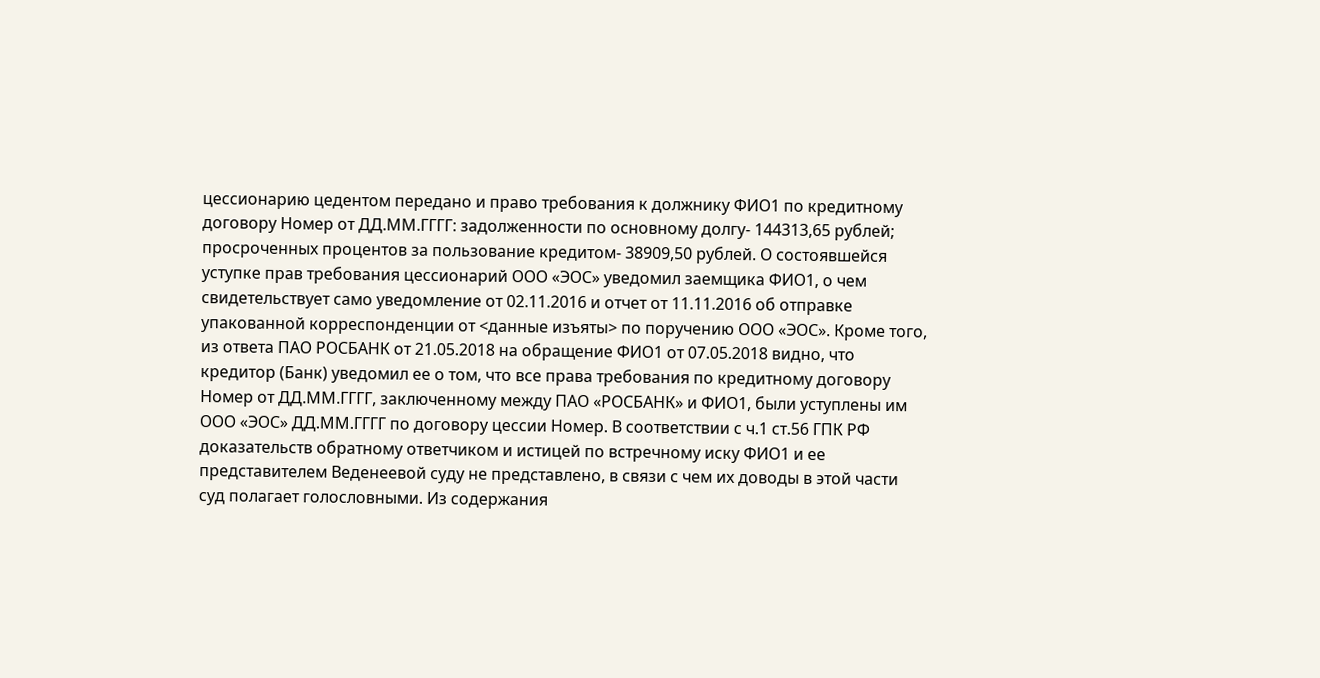цессионарию цедентом передано и право требования к должнику ФИО1 по кредитному договору Номер от ДД.ММ.ГГГГ: задолженности по основному долгу- 144313,65 рублей; просроченных процентов за пользование кредитом- 38909,50 рублей. О состоявшейся уступке прав требования цессионарий ООО «ЭОС» уведомил заемщика ФИО1, о чем свидетельствует само уведомление от 02.11.2016 и отчет от 11.11.2016 об отправке упакованной корреспонденции от <данные изъяты> по поручению ООО «ЭОС». Кроме того, из ответа ПАО РОСБАНК от 21.05.2018 на обращение ФИО1 от 07.05.2018 видно, что кредитор (Банк) уведомил ее о том, что все права требования по кредитному договору Номер от ДД.ММ.ГГГГ, заключенному между ПАО «РОСБАНК» и ФИО1, были уступлены им ООО «ЭОС» ДД.ММ.ГГГГ по договору цессии Номер. В соответствии с ч.1 ст.56 ГПК РФ доказательств обратному ответчиком и истицей по встречному иску ФИО1 и ее представителем Веденеевой суду не представлено, в связи с чем их доводы в этой части суд полагает голословными. Из содержания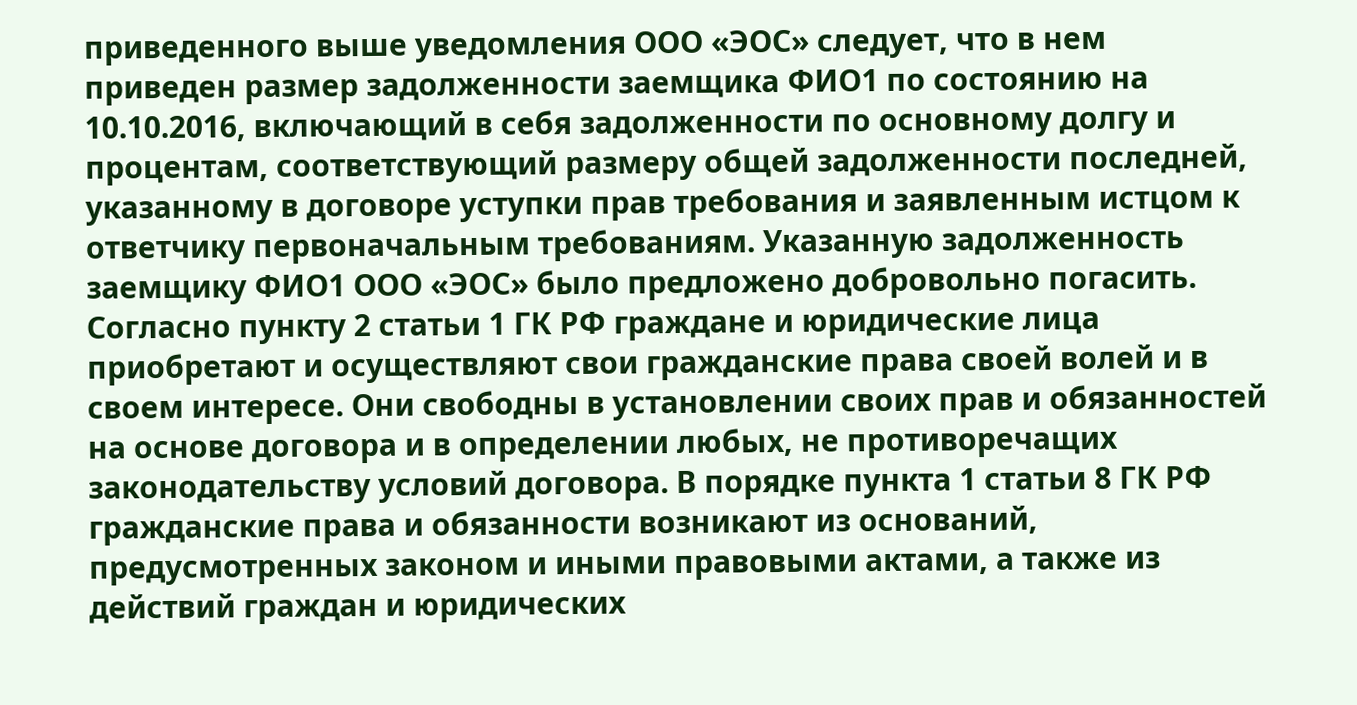приведенного выше уведомления ООО «ЭОС» следует, что в нем приведен размер задолженности заемщика ФИО1 по состоянию на 10.10.2016, включающий в себя задолженности по основному долгу и процентам, соответствующий размеру общей задолженности последней, указанному в договоре уступки прав требования и заявленным истцом к ответчику первоначальным требованиям. Указанную задолженность заемщику ФИО1 ООО «ЭОС» было предложено добровольно погасить. Согласно пункту 2 статьи 1 ГК РФ граждане и юридические лица приобретают и осуществляют свои гражданские права своей волей и в своем интересе. Они свободны в установлении своих прав и обязанностей на основе договора и в определении любых, не противоречащих законодательству условий договора. В порядке пункта 1 статьи 8 ГК РФ гражданские права и обязанности возникают из оснований, предусмотренных законом и иными правовыми актами, а также из действий граждан и юридических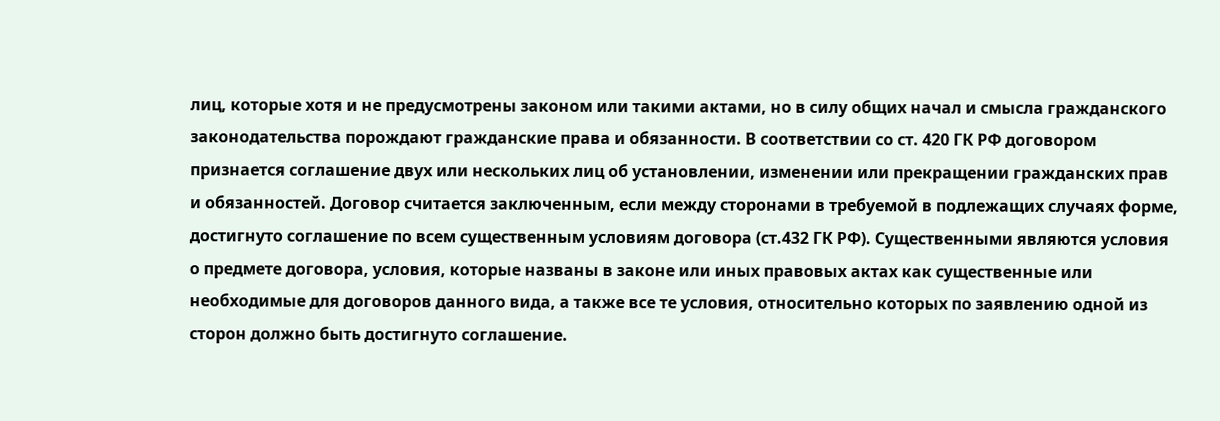лиц, которые хотя и не предусмотрены законом или такими актами, но в силу общих начал и смысла гражданского законодательства порождают гражданские права и обязанности. В соответствии со ст. 420 ГК РФ договором признается соглашение двух или нескольких лиц об установлении, изменении или прекращении гражданских прав и обязанностей. Договор считается заключенным, если между сторонами в требуемой в подлежащих случаях форме, достигнуто соглашение по всем существенным условиям договора (ст.432 ГК РФ). Существенными являются условия о предмете договора, условия, которые названы в законе или иных правовых актах как существенные или необходимые для договоров данного вида, а также все те условия, относительно которых по заявлению одной из сторон должно быть достигнуто соглашение.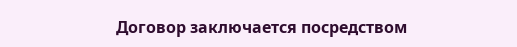Договор заключается посредством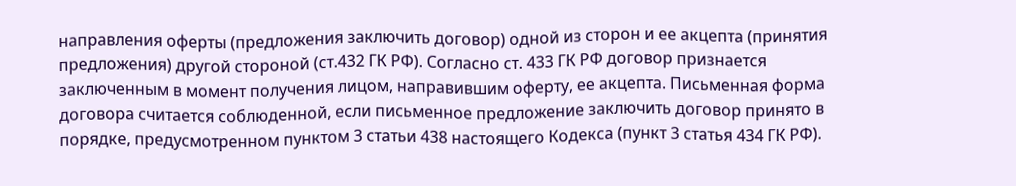направления оферты (предложения заключить договор) одной из сторон и ее акцепта (принятия предложения) другой стороной (ст.432 ГК РФ). Согласно ст. 433 ГК РФ договор признается заключенным в момент получения лицом, направившим оферту, ее акцепта. Письменная форма договора считается соблюденной, если письменное предложение заключить договор принято в порядке, предусмотренном пунктом 3 статьи 438 настоящего Кодекса (пункт 3 статья 434 ГК РФ).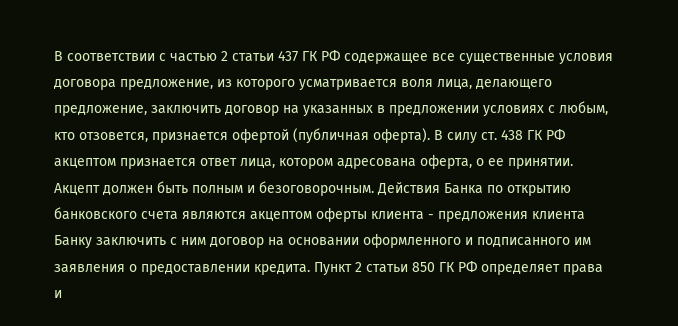В соответствии с частью 2 статьи 437 ГК РФ содержащее все существенные условия договора предложение, из которого усматривается воля лица, делающего предложение, заключить договор на указанных в предложении условиях с любым, кто отзовется, признается офертой (публичная оферта). В силу ст. 438 ГК РФ акцептом признается ответ лица, котором адресована оферта, о ее принятии. Акцепт должен быть полным и безоговорочным. Действия Банка по открытию банковского счета являются акцептом оферты клиента - предложения клиента Банку заключить с ним договор на основании оформленного и подписанного им заявления о предоставлении кредита. Пункт 2 статьи 850 ГК РФ определяет права и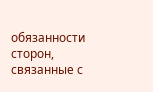обязанности сторон, связанные с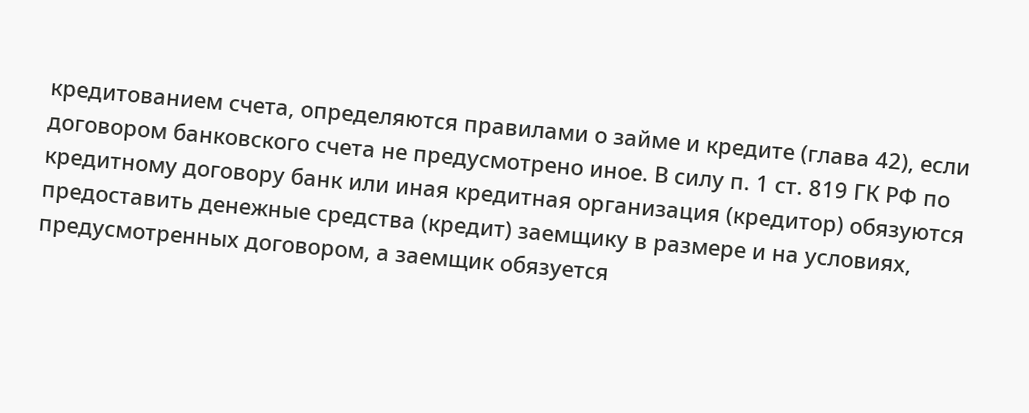кредитованием счета, определяются правилами о займе и кредите (глава 42), если договором банковского счета не предусмотрено иное. В силу п. 1 ст. 819 ГК РФ по кредитному договору банк или иная кредитная организация (кредитор) обязуются предоставить денежные средства (кредит) заемщику в размере и на условиях, предусмотренных договором, а заемщик обязуется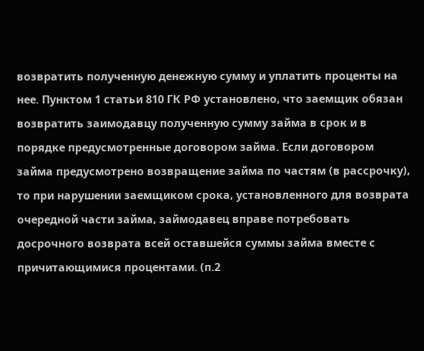возвратить полученную денежную сумму и уплатить проценты на нее. Пунктом 1 статьи 810 ГК РФ установлено, что заемщик обязан возвратить заимодавцу полученную сумму займа в срок и в порядке предусмотренные договором займа. Если договором займа предусмотрено возвращение займа по частям (в рассрочку), то при нарушении заемщиком срока, установленного для возврата очередной части займа, займодавец вправе потребовать досрочного возврата всей оставшейся суммы займа вместе с причитающимися процентами. (п.2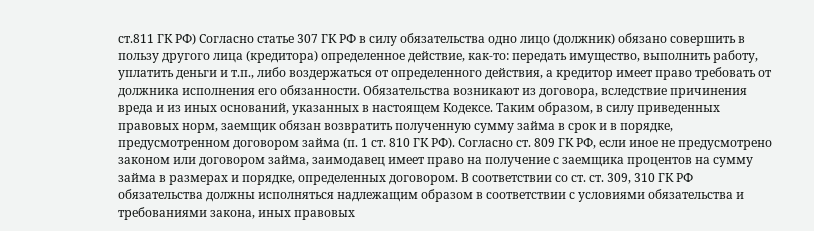ст.811 ГК РФ) Согласно статье 307 ГК РФ в силу обязательства одно лицо (должник) обязано совершить в пользу другого лица (кредитора) определенное действие, как-то: передать имущество, выполнить работу, уплатить деньги и т.п., либо воздержаться от определенного действия, а кредитор имеет право требовать от должника исполнения его обязанности. Обязательства возникают из договора, вследствие причинения вреда и из иных оснований, указанных в настоящем Кодексе. Таким образом, в силу приведенных правовых норм, заемщик обязан возвратить полученную сумму займа в срок и в порядке, предусмотренном договором займа (п. 1 ст. 810 ГК РФ). Согласно ст. 809 ГК РФ, если иное не предусмотрено законом или договором займа, заимодавец имеет право на получение с заемщика процентов на сумму займа в размерах и порядке, определенных договором. В соответствии со ст. ст. 309, 310 ГК РФ обязательства должны исполняться надлежащим образом в соответствии с условиями обязательства и требованиями закона, иных правовых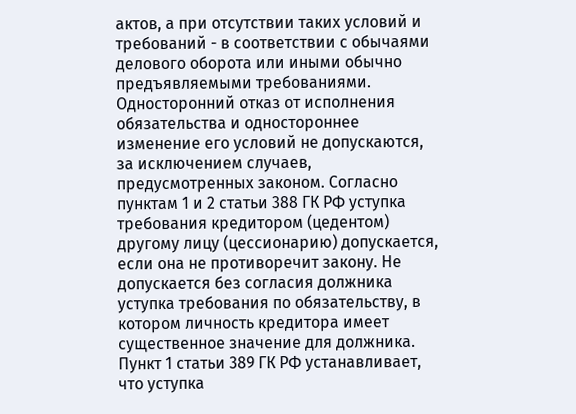актов, а при отсутствии таких условий и требований - в соответствии с обычаями делового оборота или иными обычно предъявляемыми требованиями. Односторонний отказ от исполнения обязательства и одностороннее изменение его условий не допускаются, за исключением случаев, предусмотренных законом. Согласно пунктам 1 и 2 статьи 388 ГК РФ уступка требования кредитором (цедентом) другому лицу (цессионарию) допускается, если она не противоречит закону. Не допускается без согласия должника уступка требования по обязательству, в котором личность кредитора имеет существенное значение для должника. Пункт 1 статьи 389 ГК РФ устанавливает, что уступка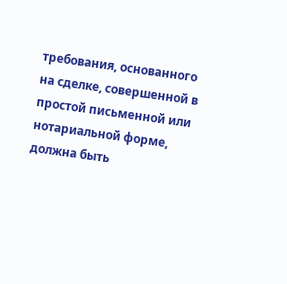требования, основанного на сделке, совершенной в простой письменной или нотариальной форме, должна быть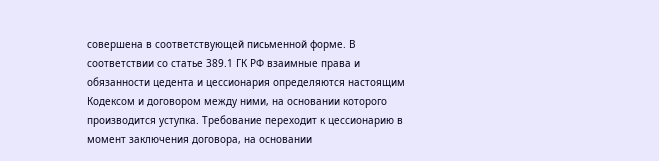совершена в соответствующей письменной форме. В соответствии со статье 389.1 ГК РФ взаимные права и обязанности цедента и цессионария определяются настоящим Кодексом и договором между ними, на основании которого производится уступка. Требование переходит к цессионарию в момент заключения договора, на основании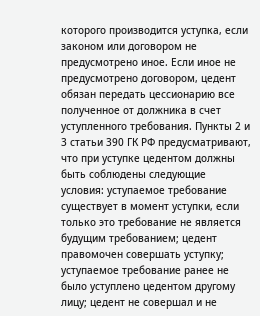которого производится уступка, если законом или договором не предусмотрено иное. Если иное не предусмотрено договором, цедент обязан передать цессионарию все полученное от должника в счет уступленного требования. Пункты 2 и 3 статьи 390 ГК РФ предусматривают, что при уступке цедентом должны быть соблюдены следующие условия: уступаемое требование существует в момент уступки, если только это требование не является будущим требованием; цедент правомочен совершать уступку; уступаемое требование ранее не было уступлено цедентом другому лицу; цедент не совершал и не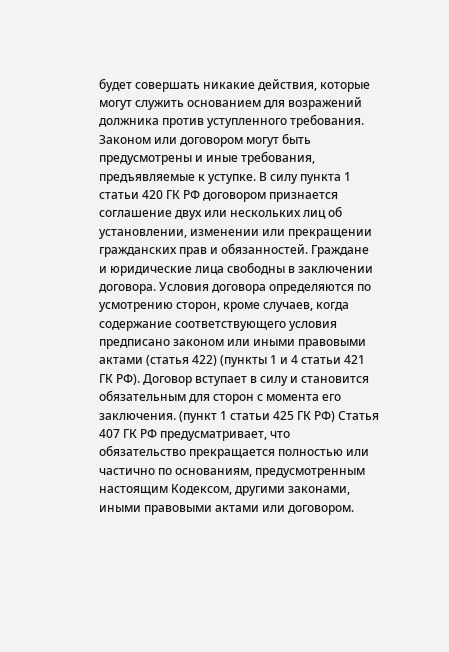будет совершать никакие действия, которые могут служить основанием для возражений должника против уступленного требования. Законом или договором могут быть предусмотрены и иные требования, предъявляемые к уступке. В силу пункта 1 статьи 420 ГК РФ договором признается соглашение двух или нескольких лиц об установлении, изменении или прекращении гражданских прав и обязанностей. Граждане и юридические лица свободны в заключении договора. Условия договора определяются по усмотрению сторон, кроме случаев, когда содержание соответствующего условия предписано законом или иными правовыми актами (статья 422) (пункты 1 и 4 статьи 421 ГК РФ). Договор вступает в силу и становится обязательным для сторон с момента его заключения. (пункт 1 статьи 425 ГК РФ) Статья 407 ГК РФ предусматривает, что обязательство прекращается полностью или частично по основаниям, предусмотренным настоящим Кодексом, другими законами, иными правовыми актами или договором.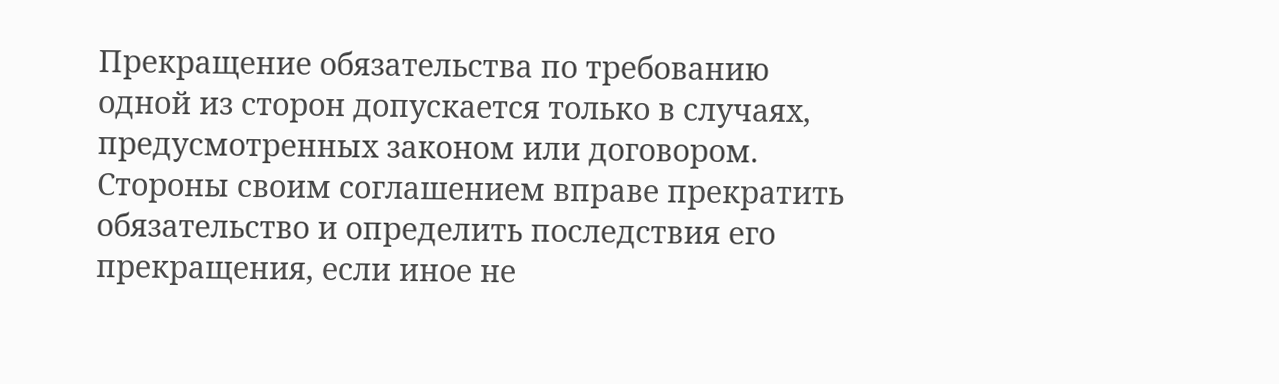Прекращение обязательства по требованию одной из сторон допускается только в случаях, предусмотренных законом или договором. Стороны своим соглашением вправе прекратить обязательство и определить последствия его прекращения, если иное не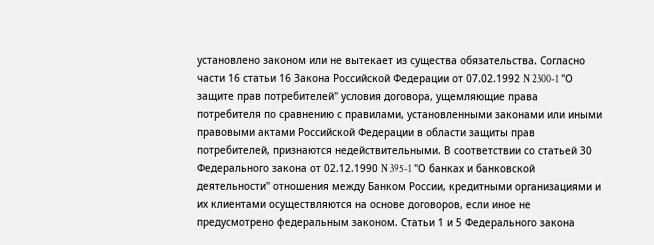установлено законом или не вытекает из существа обязательства. Согласно части 16 статьи 16 Закона Российской Федерации от 07.02.1992 N 2300-1 "О защите прав потребителей" условия договора, ущемляющие права потребителя по сравнению с правилами, установленными законами или иными правовыми актами Российской Федерации в области защиты прав потребителей, признаются недействительными. В соответствии со статьей 30 Федерального закона от 02.12.1990 N 395-1 "О банках и банковской деятельности" отношения между Банком России, кредитными организациями и их клиентами осуществляются на основе договоров, если иное не предусмотрено федеральным законом. Статьи 1 и 5 Федерального закона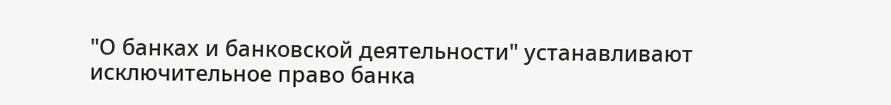"О банках и банковской деятельности" устанавливают исключительное право банка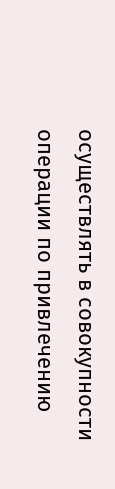осуществлять в совокупности операции по привлечению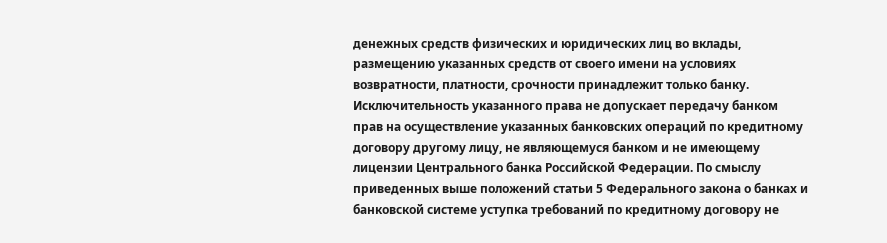денежных средств физических и юридических лиц во вклады, размещению указанных средств от своего имени на условиях возвратности, платности, срочности принадлежит только банку. Исключительность указанного права не допускает передачу банком прав на осуществление указанных банковских операций по кредитному договору другому лицу, не являющемуся банком и не имеющему лицензии Центрального банка Российской Федерации. По смыслу приведенных выше положений статьи 5 Федерального закона о банках и банковской системе уступка требований по кредитному договору не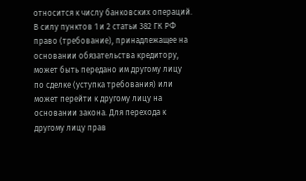относится к числу банковских операций. В силу пунктов 1 и 2 статьи 382 ГК РФ право (требование), принадлежащее на основании обязательства кредитору, может быть передано им другому лицу по сделке (уступка требования) или может перейти к другому лицу на основании закона. Для перехода к другому лицу прав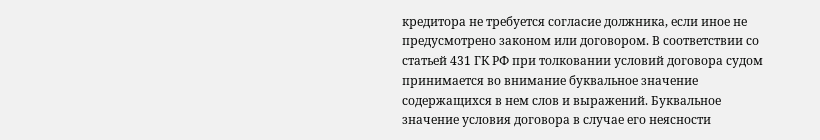кредитора не требуется согласие должника, если иное не предусмотрено законом или договором. В соответствии со статьей 431 ГК РФ при толковании условий договора судом принимается во внимание буквальное значение содержащихся в нем слов и выражений. Буквальное значение условия договора в случае его неясности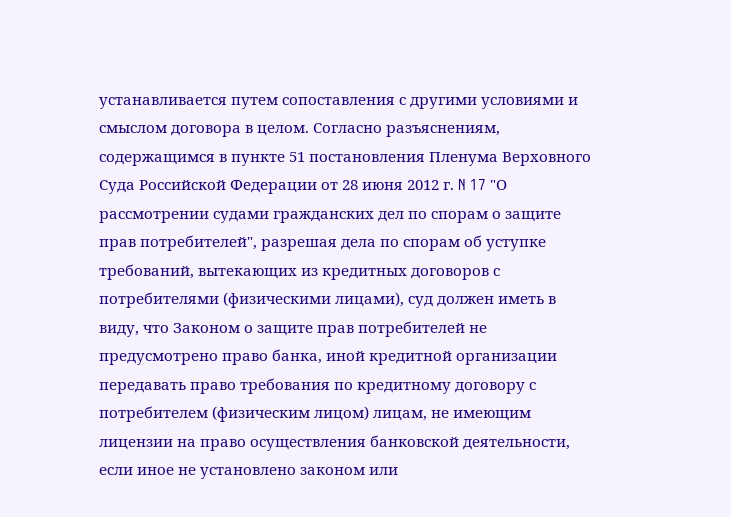устанавливается путем сопоставления с другими условиями и смыслом договора в целом. Согласно разъяснениям, содержащимся в пункте 51 постановления Пленума Верховного Суда Российской Федерации от 28 июня 2012 г. N 17 "О рассмотрении судами гражданских дел по спорам о защите прав потребителей", разрешая дела по спорам об уступке требований, вытекающих из кредитных договоров с потребителями (физическими лицами), суд должен иметь в виду, что Законом о защите прав потребителей не предусмотрено право банка, иной кредитной организации передавать право требования по кредитному договору с потребителем (физическим лицом) лицам, не имеющим лицензии на право осуществления банковской деятельности, если иное не установлено законом или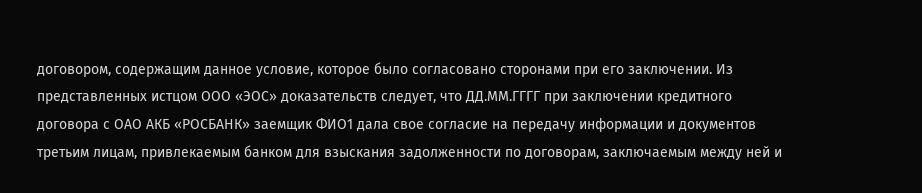договором, содержащим данное условие, которое было согласовано сторонами при его заключении. Из представленных истцом ООО «ЭОС» доказательств следует, что ДД.ММ.ГГГГ при заключении кредитного договора с ОАО АКБ «РОСБАНК» заемщик ФИО1 дала свое согласие на передачу информации и документов третьим лицам, привлекаемым банком для взыскания задолженности по договорам, заключаемым между ней и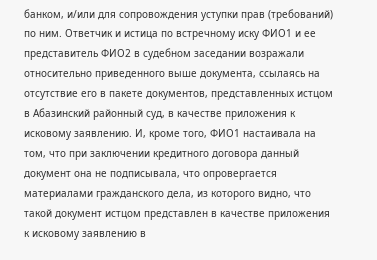банком, и/или для сопровождения уступки прав (требований) по ним. Ответчик и истица по встречному иску ФИО1 и ее представитель ФИО2 в судебном заседании возражали относительно приведенного выше документа, ссылаясь на отсутствие его в пакете документов, представленных истцом в Абазинский районный суд, в качестве приложения к исковому заявлению. И, кроме того, ФИО1 настаивала на том, что при заключении кредитного договора данный документ она не подписывала, что опровергается материалами гражданского дела, из которого видно, что такой документ истцом представлен в качестве приложения к исковому заявлению в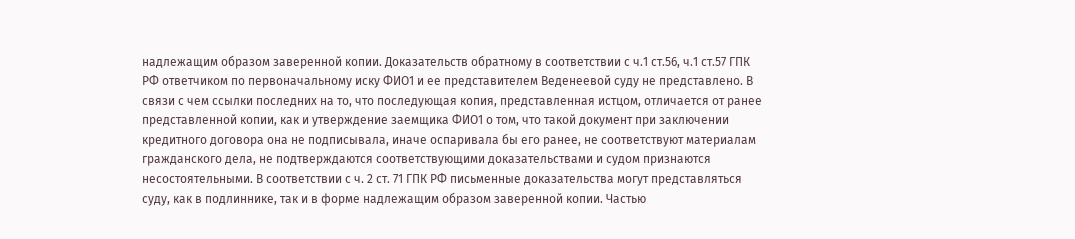надлежащим образом заверенной копии. Доказательств обратному в соответствии с ч.1 ст.56, ч.1 ст.57 ГПК РФ ответчиком по первоначальному иску ФИО1 и ее представителем Веденеевой суду не представлено. В связи с чем ссылки последних на то, что последующая копия, представленная истцом, отличается от ранее представленной копии, как и утверждение заемщика ФИО1 о том, что такой документ при заключении кредитного договора она не подписывала, иначе оспаривала бы его ранее, не соответствуют материалам гражданского дела, не подтверждаются соответствующими доказательствами и судом признаются несостоятельными. В соответствии с ч. 2 ст. 71 ГПК РФ письменные доказательства могут представляться суду, как в подлиннике, так и в форме надлежащим образом заверенной копии. Частью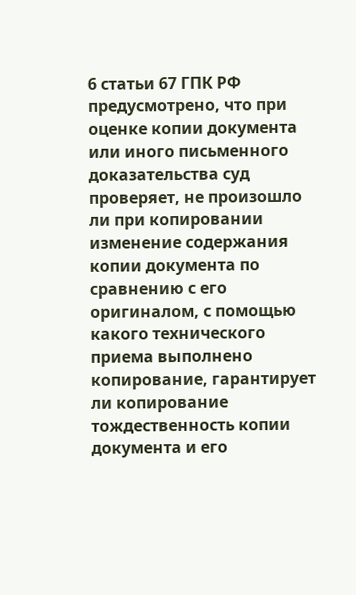6 статьи 67 ГПК РФ предусмотрено, что при оценке копии документа или иного письменного доказательства суд проверяет, не произошло ли при копировании изменение содержания копии документа по сравнению с его оригиналом, с помощью какого технического приема выполнено копирование, гарантирует ли копирование тождественность копии документа и его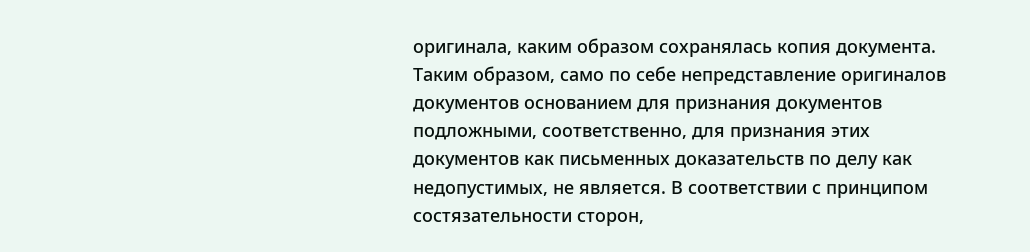оригинала, каким образом сохранялась копия документа. Таким образом, само по себе непредставление оригиналов документов основанием для признания документов подложными, соответственно, для признания этих документов как письменных доказательств по делу как недопустимых, не является. В соответствии с принципом состязательности сторон,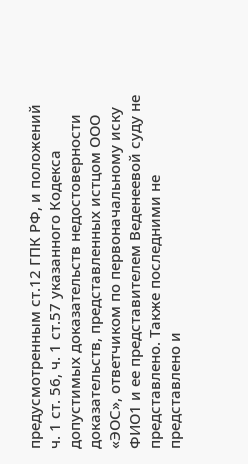предусмотренным ст.12 ГПК РФ, и положений ч. 1 ст. 56, ч. 1 ст.57 указанного Кодекса допустимых доказательств недостоверности доказательств, представленных истцом ООО «ЭОС», ответчиком по первоначальному иску ФИО1 и ее представителем Веденеевой суду не представлено. Также последними не представлено и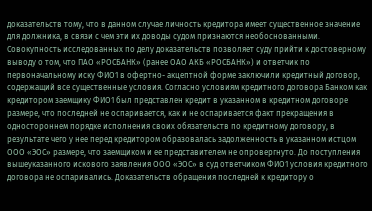доказательств тому, что в данном случае личность кредитора имеет существенное значение для должника, в связи с чем эти их доводы судом признаются необоснованными. Совокупность исследованных по делу доказательств позволяет суду прийти к достоверному выводу о том, что ПАО «РОСБАНК» (ранее ОАО АКБ «РОСБАНК») и ответчик по первоначальному иску ФИО1 в офертно- акцептной форме заключили кредитный договор, содержащий все существенные условия. Согласно условиям кредитного договора Банком как кредитором заемщику ФИО1 был представлен кредит в указанном в кредитном договоре размере, что последней не оспаривается, как и не оспаривается факт прекращения в одностороннем порядке исполнения своих обязательств по кредитному договору, в результате чего у нее перед кредитором образовалась задолженность в указанном истцом ООО «ЭОС» размере, что заемщиком и ее представителем не опровергнуто. До поступления вышеуказанного искового заявления ООО «ЭОС» в суд ответчиком ФИО1 условия кредитного договора не оспаривались. Доказательств обращения последней к кредитору о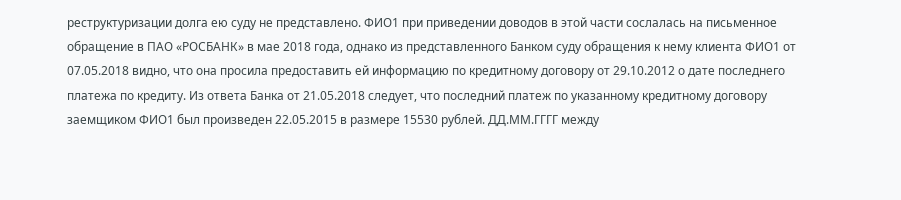реструктуризации долга ею суду не представлено. ФИО1 при приведении доводов в этой части сослалась на письменное обращение в ПАО «РОСБАНК» в мае 2018 года, однако из представленного Банком суду обращения к нему клиента ФИО1 от 07.05.2018 видно, что она просила предоставить ей информацию по кредитному договору от 29.10.2012 о дате последнего платежа по кредиту. Из ответа Банка от 21.05.2018 следует, что последний платеж по указанному кредитному договору заемщиком ФИО1 был произведен 22.05.2015 в размере 15530 рублей. ДД.ММ.ГГГГ между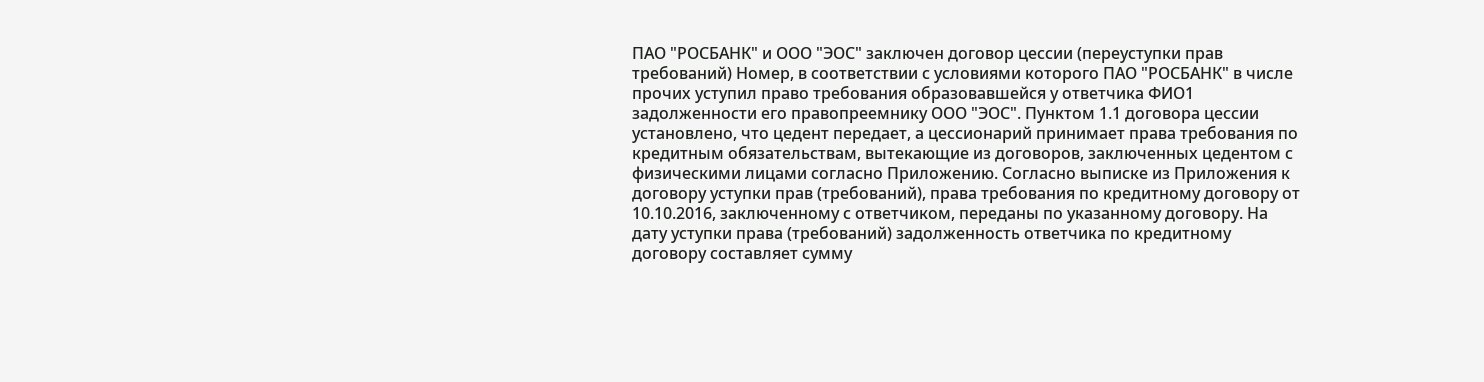ПАО "РОСБАНК" и ООО "ЭОС" заключен договор цессии (переуступки прав требований) Номер, в соответствии с условиями которого ПАО "РОСБАНК" в числе прочих уступил право требования образовавшейся у ответчика ФИО1 задолженности его правопреемнику ООО "ЭОС". Пунктом 1.1 договора цессии установлено, что цедент передает, а цессионарий принимает права требования по кредитным обязательствам, вытекающие из договоров, заключенных цедентом с физическими лицами согласно Приложению. Согласно выписке из Приложения к договору уступки прав (требований), права требования по кредитному договору от 10.10.2016, заключенному с ответчиком, переданы по указанному договору. На дату уступки права (требований) задолженность ответчика по кредитному договору составляет сумму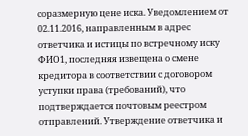соразмерную цене иска. Уведомлением от 02.11.2016, направленным в адрес ответчика и истицы по встречному иску ФИО1, последняя извещена о смене кредитора в соответствии с договором уступки права (требований), что подтверждается почтовым реестром отправлений. Утверждение ответчика и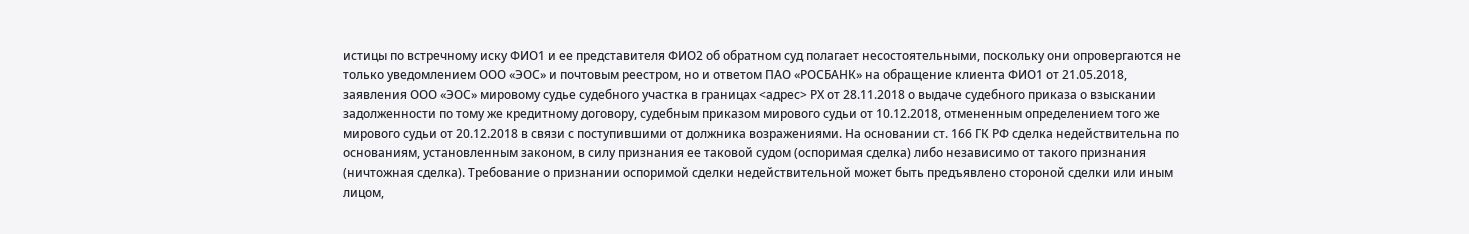истицы по встречному иску ФИО1 и ее представителя ФИО2 об обратном суд полагает несостоятельными, поскольку они опровергаются не только уведомлением ООО «ЭОС» и почтовым реестром, но и ответом ПАО «РОСБАНК» на обращение клиента ФИО1 от 21.05.2018, заявления ООО «ЭОС» мировому судье судебного участка в границах <адрес> РХ от 28.11.2018 о выдаче судебного приказа о взыскании задолженности по тому же кредитному договору, судебным приказом мирового судьи от 10.12.2018, отмененным определением того же мирового судьи от 20.12.2018 в связи с поступившими от должника возражениями. На основании ст. 166 ГК РФ сделка недействительна по основаниям, установленным законом, в силу признания ее таковой судом (оспоримая сделка) либо независимо от такого признания (ничтожная сделка). Требование о признании оспоримой сделки недействительной может быть предъявлено стороной сделки или иным лицом,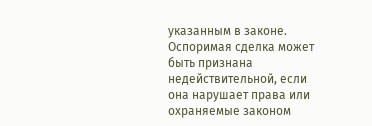указанным в законе. Оспоримая сделка может быть признана недействительной, если она нарушает права или охраняемые законом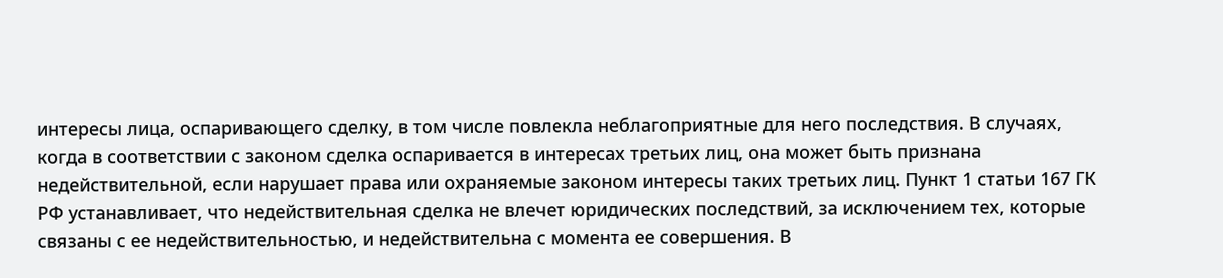интересы лица, оспаривающего сделку, в том числе повлекла неблагоприятные для него последствия. В случаях, когда в соответствии с законом сделка оспаривается в интересах третьих лиц, она может быть признана недействительной, если нарушает права или охраняемые законом интересы таких третьих лиц. Пункт 1 статьи 167 ГК РФ устанавливает, что недействительная сделка не влечет юридических последствий, за исключением тех, которые связаны с ее недействительностью, и недействительна с момента ее совершения. В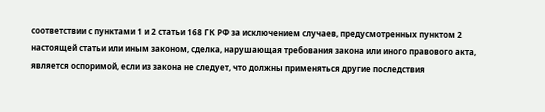соответствии с пунктами 1 и 2 статьи 168 ГК РФ за исключением случаев, предусмотренных пунктом 2 настоящей статьи или иным законом, сделка, нарушающая требования закона или иного правового акта, является оспоримой, если из закона не следует, что должны применяться другие последствия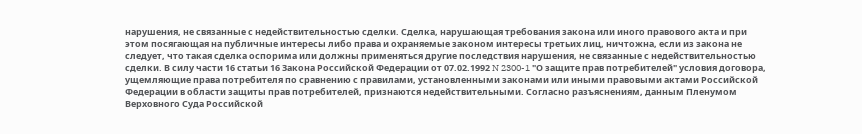нарушения, не связанные с недействительностью сделки. Сделка, нарушающая требования закона или иного правового акта и при этом посягающая на публичные интересы либо права и охраняемые законом интересы третьих лиц, ничтожна, если из закона не следует, что такая сделка оспорима или должны применяться другие последствия нарушения, не связанные с недействительностью сделки. В силу части 16 статьи 16 Закона Российской Федерации от 07.02.1992 N 2300-1 "О защите прав потребителей" условия договора, ущемляющие права потребителя по сравнению с правилами, установленными законами или иными правовыми актами Российской Федерации в области защиты прав потребителей, признаются недействительными. Согласно разъяснениям, данным Пленумом Верховного Суда Российской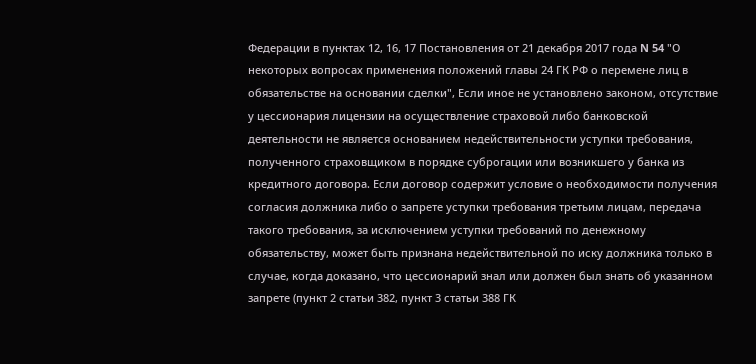Федерации в пунктах 12, 16, 17 Постановления от 21 декабря 2017 года N 54 "О некоторых вопросах применения положений главы 24 ГК РФ о перемене лиц в обязательстве на основании сделки", Если иное не установлено законом, отсутствие у цессионария лицензии на осуществление страховой либо банковской деятельности не является основанием недействительности уступки требования, полученного страховщиком в порядке суброгации или возникшего у банка из кредитного договора. Если договор содержит условие о необходимости получения согласия должника либо о запрете уступки требования третьим лицам, передача такого требования, за исключением уступки требований по денежному обязательству, может быть признана недействительной по иску должника только в случае, когда доказано, что цессионарий знал или должен был знать об указанном запрете (пункт 2 статьи 382, пункт 3 статьи 388 ГК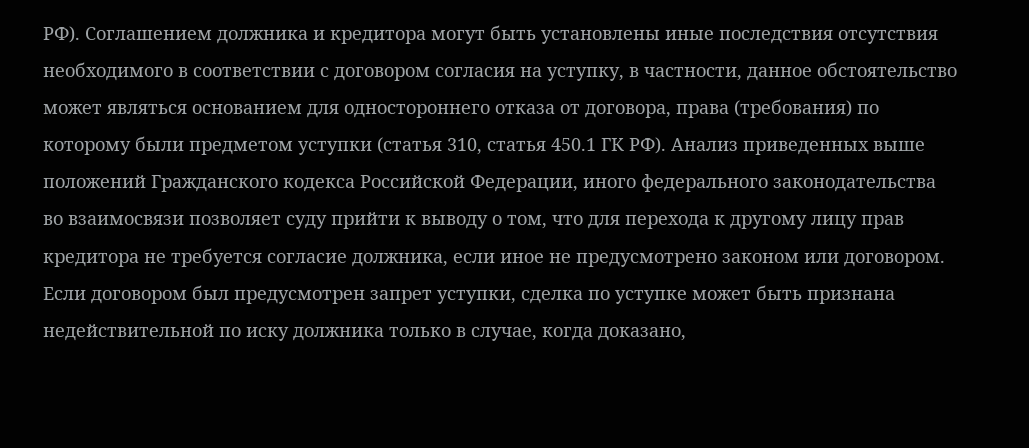РФ). Соглашением должника и кредитора могут быть установлены иные последствия отсутствия необходимого в соответствии с договором согласия на уступку, в частности, данное обстоятельство может являться основанием для одностороннего отказа от договора, права (требования) по которому были предметом уступки (статья 310, статья 450.1 ГК РФ). Анализ приведенных выше положений Гражданского кодекса Российской Федерации, иного федерального законодательства во взаимосвязи позволяет суду прийти к выводу о том, что для перехода к другому лицу прав кредитора не требуется согласие должника, если иное не предусмотрено законом или договором. Если договором был предусмотрен запрет уступки, сделка по уступке может быть признана недействительной по иску должника только в случае, когда доказано,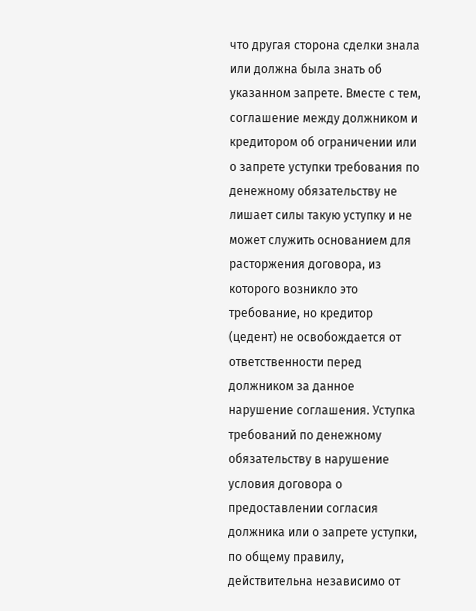что другая сторона сделки знала или должна была знать об указанном запрете. Вместе с тем, соглашение между должником и кредитором об ограничении или о запрете уступки требования по денежному обязательству не лишает силы такую уступку и не может служить основанием для расторжения договора, из которого возникло это требование, но кредитор (цедент) не освобождается от ответственности перед должником за данное нарушение соглашения. Уступка требований по денежному обязательству в нарушение условия договора о предоставлении согласия должника или о запрете уступки, по общему правилу, действительна независимо от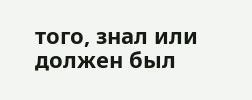того, знал или должен был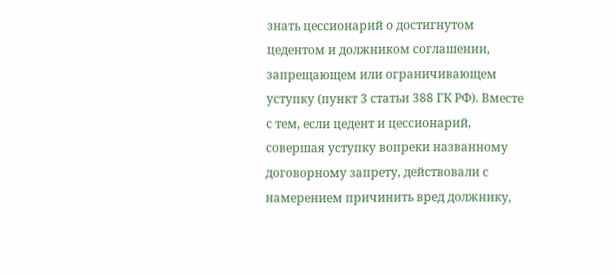знать цессионарий о достигнутом цедентом и должником соглашении, запрещающем или ограничивающем уступку (пункт 3 статьи 388 ГК РФ). Вместе с тем, если цедент и цессионарий, совершая уступку вопреки названному договорному запрету, действовали с намерением причинить вред должнику,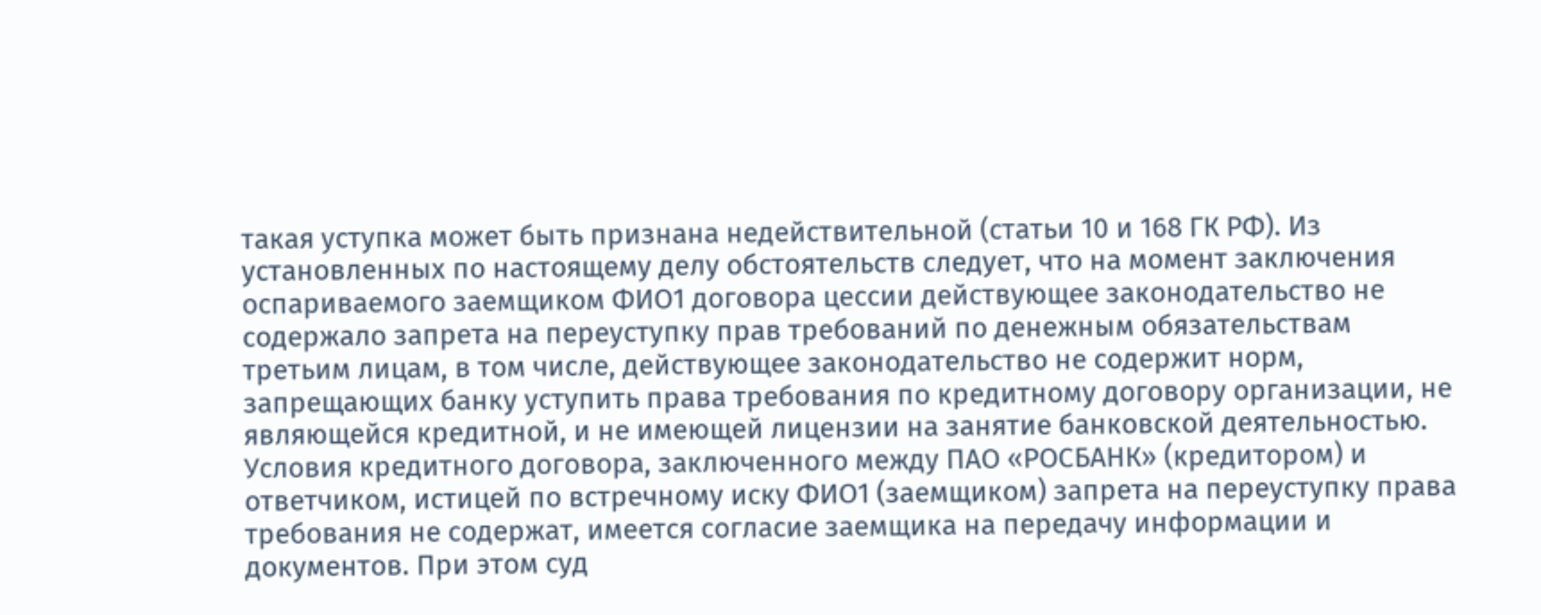такая уступка может быть признана недействительной (статьи 10 и 168 ГК РФ). Из установленных по настоящему делу обстоятельств следует, что на момент заключения оспариваемого заемщиком ФИО1 договора цессии действующее законодательство не содержало запрета на переуступку прав требований по денежным обязательствам третьим лицам, в том числе, действующее законодательство не содержит норм, запрещающих банку уступить права требования по кредитному договору организации, не являющейся кредитной, и не имеющей лицензии на занятие банковской деятельностью. Условия кредитного договора, заключенного между ПАО «РОСБАНК» (кредитором) и ответчиком, истицей по встречному иску ФИО1 (заемщиком) запрета на переуступку права требования не содержат, имеется согласие заемщика на передачу информации и документов. При этом суд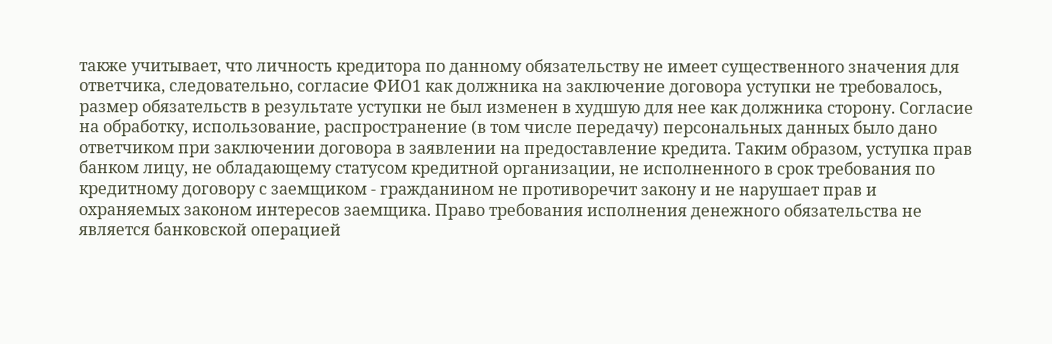также учитывает, что личность кредитора по данному обязательству не имеет существенного значения для ответчика, следовательно, согласие ФИО1 как должника на заключение договора уступки не требовалось, размер обязательств в результате уступки не был изменен в худшую для нее как должника сторону. Согласие на обработку, использование, распространение (в том числе передачу) персональных данных было дано ответчиком при заключении договора в заявлении на предоставление кредита. Таким образом, уступка прав банком лицу, не обладающему статусом кредитной организации, не исполненного в срок требования по кредитному договору с заемщиком - гражданином не противоречит закону и не нарушает прав и охраняемых законом интересов заемщика. Право требования исполнения денежного обязательства не является банковской операцией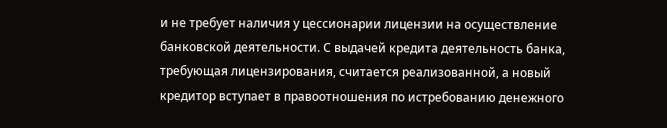и не требует наличия у цессионарии лицензии на осуществление банковской деятельности. С выдачей кредита деятельность банка, требующая лицензирования, считается реализованной, а новый кредитор вступает в правоотношения по истребованию денежного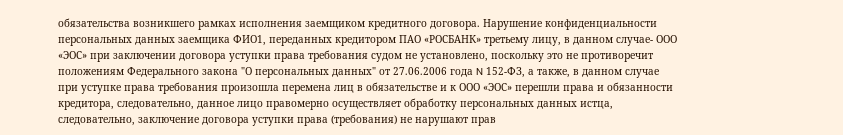обязательства возникшего рамках исполнения заемщиком кредитного договора. Нарушение конфиденциальности персональных данных заемщика ФИО1, переданных кредитором ПАО «РОСБАНК» третьему лицу, в данном случае- ООО «ЭОС» при заключении договора уступки права требования судом не установлено, поскольку это не противоречит положениям Федерального закона "О персональных данных" от 27.06.2006 года N 152-ФЗ, а также, в данном случае при уступке права требования произошла перемена лиц в обязательстве и к ООО «ЭОС» перешли права и обязанности кредитора, следовательно, данное лицо правомерно осуществляет обработку персональных данных истца, следовательно, заключение договора уступки права (требования) не нарушают прав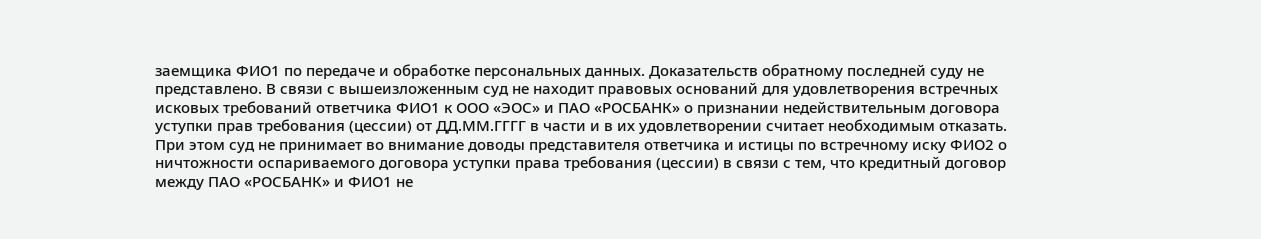заемщика ФИО1 по передаче и обработке персональных данных. Доказательств обратному последней суду не представлено. В связи с вышеизложенным суд не находит правовых оснований для удовлетворения встречных исковых требований ответчика ФИО1 к ООО «ЭОС» и ПАО «РОСБАНК» о признании недействительным договора уступки прав требования (цессии) от ДД.ММ.ГГГГ в части и в их удовлетворении считает необходимым отказать. При этом суд не принимает во внимание доводы представителя ответчика и истицы по встречному иску ФИО2 о ничтожности оспариваемого договора уступки права требования (цессии) в связи с тем, что кредитный договор между ПАО «РОСБАНК» и ФИО1 не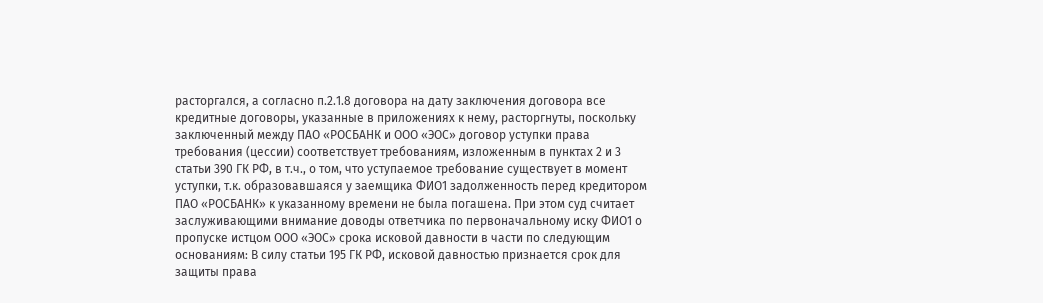расторгался, а согласно п.2.1.8 договора на дату заключения договора все кредитные договоры, указанные в приложениях к нему, расторгнуты, поскольку заключенный между ПАО «РОСБАНК и ООО «ЭОС» договор уступки права требования (цессии) соответствует требованиям, изложенным в пунктах 2 и 3 статьи 390 ГК РФ, в т.ч., о том, что уступаемое требование существует в момент уступки, т.к. образовавшаяся у заемщика ФИО1 задолженность перед кредитором ПАО «РОСБАНК» к указанному времени не была погашена. При этом суд считает заслуживающими внимание доводы ответчика по первоначальному иску ФИО1 о пропуске истцом ООО «ЭОС» срока исковой давности в части по следующим основаниям: В силу статьи 195 ГК РФ, исковой давностью признается срок для защиты права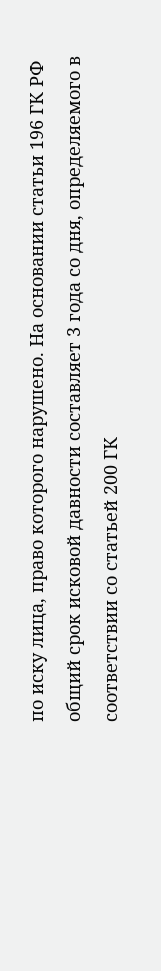по иску лица, право которого нарушено. На основании статьи 196 ГК РФ общий срок исковой давности составляет 3 года со дня, определяемого в соответствии со статьей 200 ГК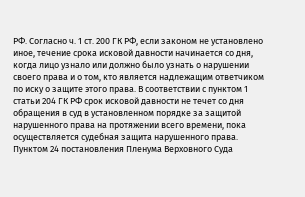РФ. Согласно ч. 1 ст. 200 ГК РФ, если законом не установлено иное, течение срока исковой давности начинается со дня, когда лицо узнало или должно было узнать о нарушении своего права и о том, кто является надлежащим ответчиком по иску о защите этого права. В соответствии с пунктом 1 статьи 204 ГК РФ срок исковой давности не течет со дня обращения в суд в установленном порядке за защитой нарушенного права на протяжении всего времени, пока осуществляется судебная защита нарушенного права. Пунктом 24 постановления Пленума Верховного Суда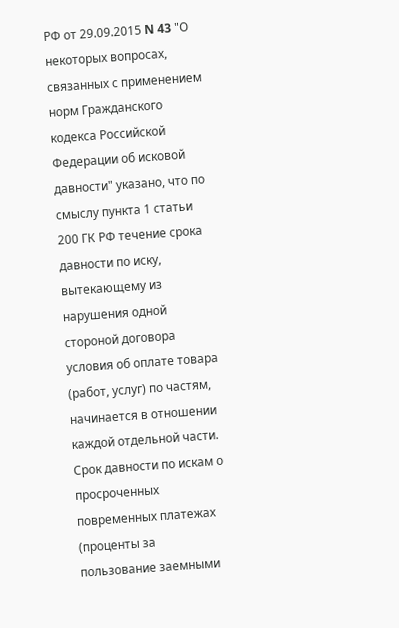РФ от 29.09.2015 N 43 "О некоторых вопросах, связанных с применением норм Гражданского кодекса Российской Федерации об исковой давности" указано, что по смыслу пункта 1 статьи 200 ГК РФ течение срока давности по иску, вытекающему из нарушения одной стороной договора условия об оплате товара (работ, услуг) по частям, начинается в отношении каждой отдельной части. Срок давности по искам о просроченных повременных платежах (проценты за пользование заемными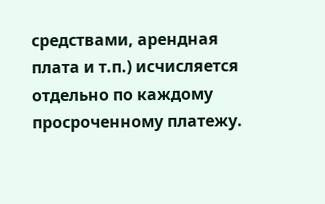средствами, арендная плата и т.п.) исчисляется отдельно по каждому просроченному платежу.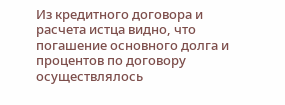Из кредитного договора и расчета истца видно, что погашение основного долга и процентов по договору осуществлялось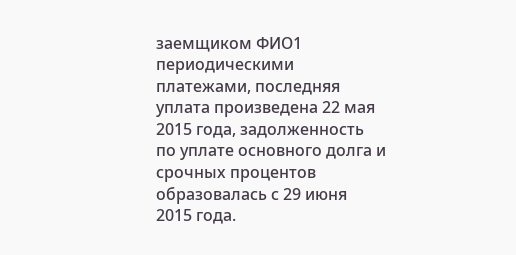заемщиком ФИО1 периодическими платежами, последняя уплата произведена 22 мая 2015 года, задолженность по уплате основного долга и срочных процентов образовалась с 29 июня 2015 года.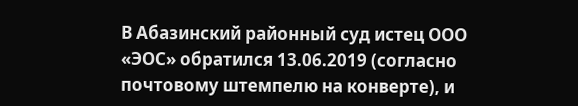В Абазинский районный суд истец ООО «ЭОС» обратился 13.06.2019 (согласно почтовому штемпелю на конверте), и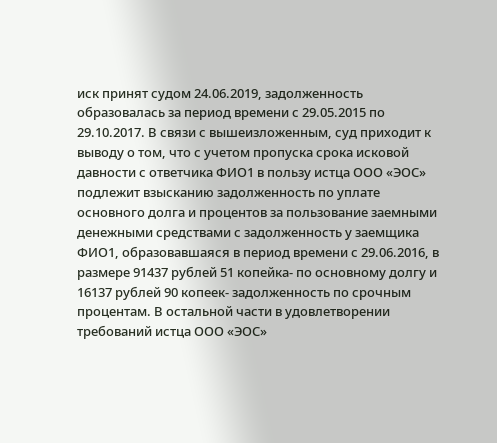иск принят судом 24.06.2019, задолженность образовалась за период времени с 29.05.2015 по 29.10.2017. В связи с вышеизложенным, суд приходит к выводу о том, что с учетом пропуска срока исковой давности с ответчика ФИО1 в пользу истца ООО «ЭОС» подлежит взысканию задолженность по уплате основного долга и процентов за пользование заемными денежными средствами с задолженность у заемщика ФИО1, образовавшаяся в период времени с 29.06.2016, в размере 91437 рублей 51 копейка- по основному долгу и 16137 рублей 90 копеек- задолженность по срочным процентам. В остальной части в удовлетворении требований истца ООО «ЭОС»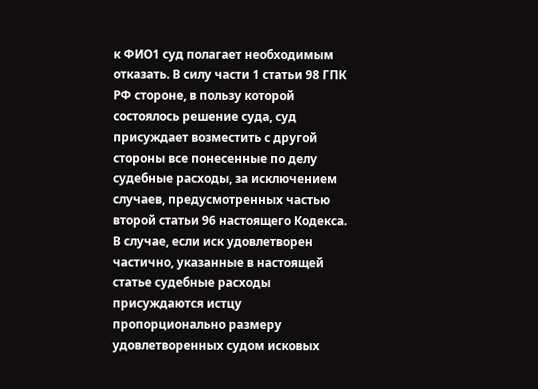к ФИО1 суд полагает необходимым отказать. В силу части 1 статьи 98 ГПК РФ стороне, в пользу которой состоялось решение суда, суд присуждает возместить с другой стороны все понесенные по делу судебные расходы, за исключением случаев, предусмотренных частью второй статьи 96 настоящего Кодекса. В случае, если иск удовлетворен частично, указанные в настоящей статье судебные расходы присуждаются истцу пропорционально размеру удовлетворенных судом исковых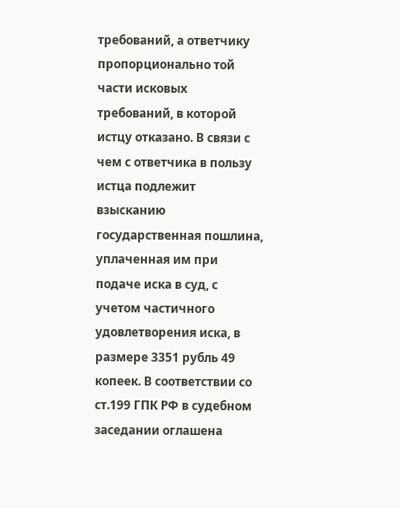требований, а ответчику пропорционально той части исковых требований, в которой истцу отказано. В связи с чем с ответчика в пользу истца подлежит взысканию государственная пошлина, уплаченная им при подаче иска в суд, с учетом частичного удовлетворения иска, в размере 3351 рубль 49 копеек. В соответствии со ст.199 ГПК РФ в судебном заседании оглашена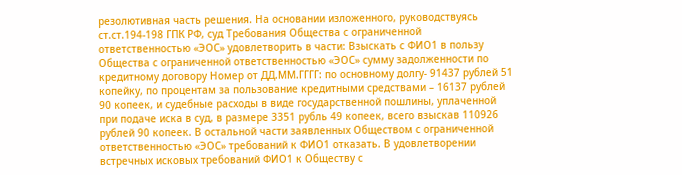резолютивная часть решения. На основании изложенного, руководствуясь ст.ст.194-198 ГПК РФ, суд Требования Общества с ограниченной ответственностью «ЭОС» удовлетворить в части: Взыскать с ФИО1 в пользу Общества с ограниченной ответственностью «ЭОС» сумму задолженности по кредитному договору Номер от ДД.ММ.ГГГГ: по основному долгу- 91437 рублей 51 копейку, по процентам за пользование кредитными средствами – 16137 рублей 90 копеек, и судебные расходы в виде государственной пошлины, уплаченной при подаче иска в суд, в размере 3351 рубль 49 копеек, всего взыскав 110926 рублей 90 копеек. В остальной части заявленных Обществом с ограниченной ответственностью «ЭОС» требований к ФИО1 отказать. В удовлетворении встречных исковых требований ФИО1 к Обществу с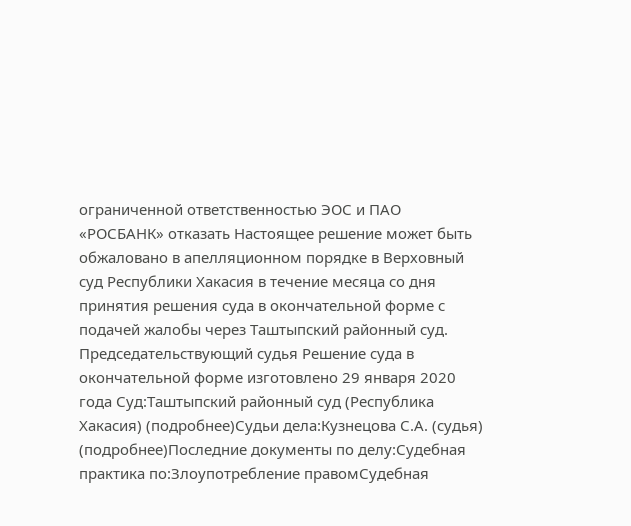ограниченной ответственностью ЭОС и ПАО «РОСБАНК» отказать Настоящее решение может быть обжаловано в апелляционном порядке в Верховный суд Республики Хакасия в течение месяца со дня принятия решения суда в окончательной форме с подачей жалобы через Таштыпский районный суд. Председательствующий судья Решение суда в окончательной форме изготовлено 29 января 2020 года Суд:Таштыпский районный суд (Республика Хакасия) (подробнее)Судьи дела:Кузнецова С.А. (судья) (подробнее)Последние документы по делу:Судебная практика по:Злоупотребление правомСудебная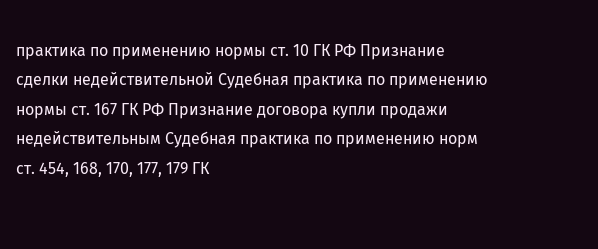практика по применению нормы ст. 10 ГК РФ Признание сделки недействительной Судебная практика по применению нормы ст. 167 ГК РФ Признание договора купли продажи недействительным Судебная практика по применению норм ст. 454, 168, 170, 177, 179 ГК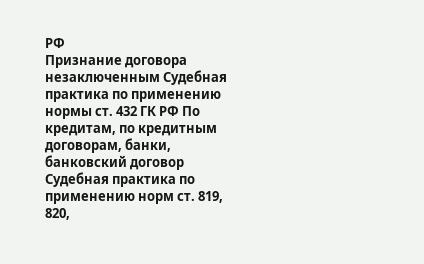РФ
Признание договора незаключенным Судебная практика по применению нормы ст. 432 ГК РФ По кредитам, по кредитным договорам, банки, банковский договор Судебная практика по применению норм ст. 819, 820,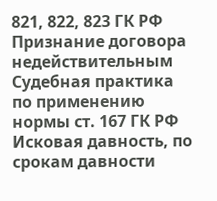821, 822, 823 ГК РФ
Признание договора недействительным Судебная практика по применению нормы ст. 167 ГК РФ Исковая давность, по срокам давности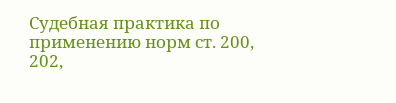Судебная практика по применению норм ст. 200, 202,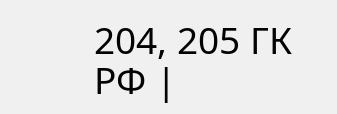204, 205 ГК РФ |